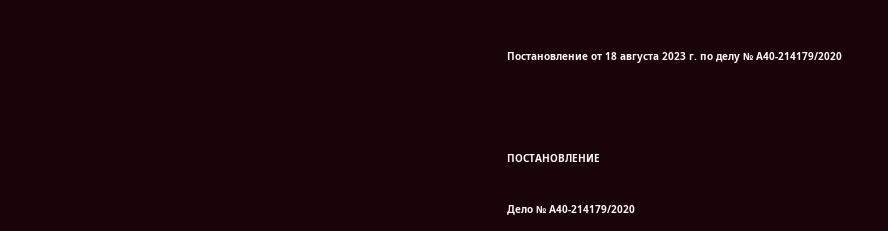Постановление от 18 августа 2023 г. по делу № А40-214179/2020





ПОСТАНОВЛЕНИЕ


Дело № А40-214179/2020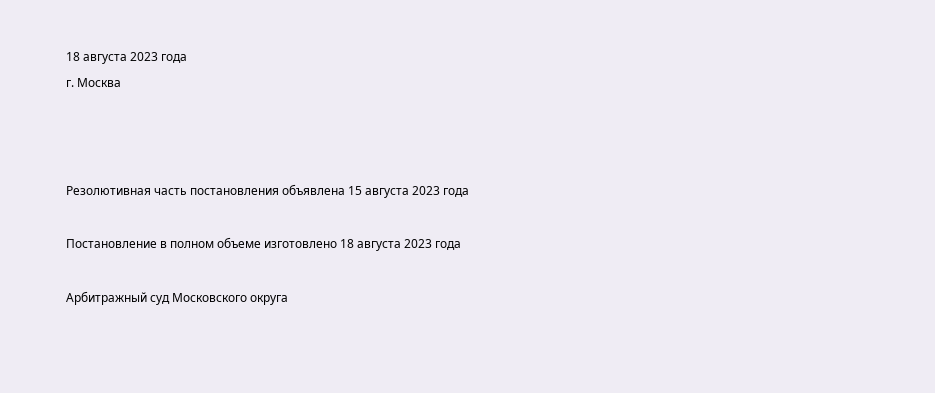18 августа 2023 года
г. Москва



Резолютивная часть постановления объявлена 15 августа 2023 года

Постановление в полном объеме изготовлено 18 августа 2023 года

Арбитражный суд Московского округа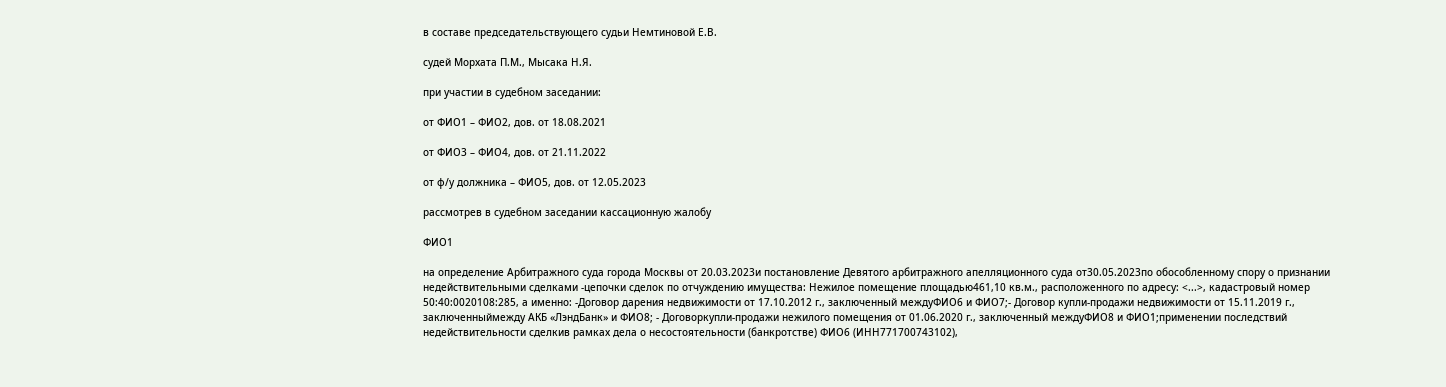в составе председательствующего судьи Немтиновой Е.В.

судей Морхата П.М., Мысака Н.Я.

при участии в судебном заседании:

от ФИО1 – ФИО2, дов. от 18.08.2021

от ФИО3 – ФИО4, дов. от 21.11.2022

от ф/у должника – ФИО5, дов. от 12.05.2023

рассмотрев в судебном заседании кассационную жалобу

ФИО1

на определение Арбитражного суда города Москвы от 20.03.2023и постановление Девятого арбитражного апелляционного суда от30.05.2023по обособленному спору о признании недействительными сделками -цепочки сделок по отчуждению имущества: Нежилое помещение площадью461,10 кв.м., расположенного по адресу: <...>, кадастровый номер 50:40:0020108:285, а именно: -Договор дарения недвижимости от 17.10.2012 г., заключенный междуФИО6 и ФИО7;- Договор купли-продажи недвижимости от 15.11.2019 г., заключенныймежду АКБ «ЛэндБанк» и ФИО8; - Договоркупли-продажи нежилого помещения от 01.06.2020 г., заключенный междуФИО8 и ФИО1;применении последствий недействительности сделкив рамках дела о несостоятельности (банкротстве) ФИО6 (ИНН771700743102),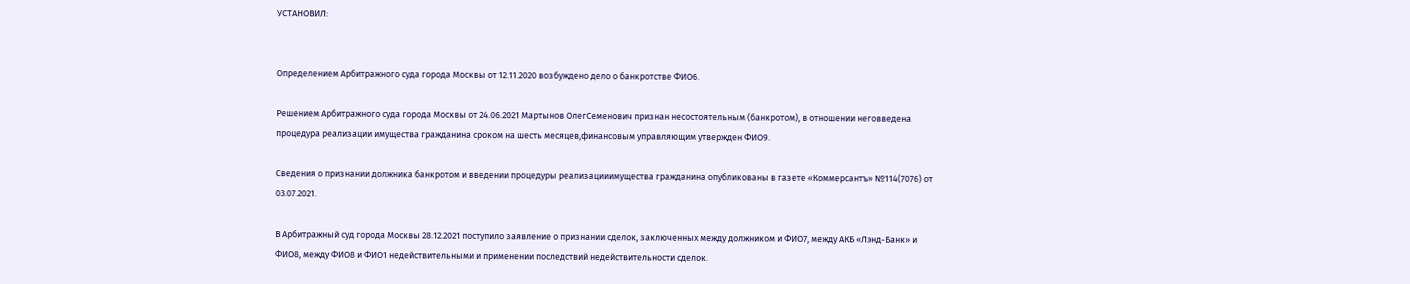УСТАНОВИЛ:


Определением Арбитражного суда города Москвы от 12.11.2020 возбуждено дело о банкротстве ФИО6.

Решением Арбитражного суда города Москвы от 24.06.2021 Мартынов ОлегСеменович признан несостоятельным (банкротом), в отношении неговведена процедура реализации имущества гражданина сроком на шесть месяцев,финансовым управляющим утвержден ФИО9.

Сведения о признании должника банкротом и введении процедуры реализацииимущества гражданина опубликованы в газете «Коммерсантъ» №114(7076) от 03.07.2021.

В Арбитражный суд города Москвы 28.12.2021 поступило заявление о признании сделок, заключенных между должником и ФИО7, между АКБ «Лэнд-Банк» и ФИО8, между ФИО8 и ФИО1 недействительными и применении последствий недействительности сделок.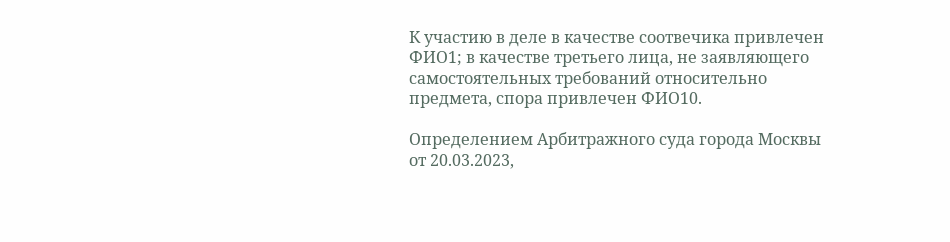К участию в деле в качестве соотвечика привлечен ФИО1; в качестве третьего лица, не заявляющего самостоятельных требований относительно предмета, спора привлечен ФИО10.

Определением Арбитражного суда города Москвы от 20.03.2023,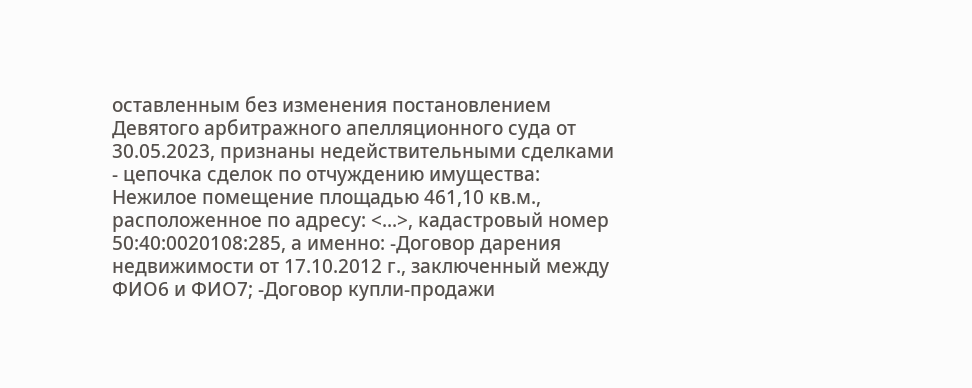оставленным без изменения постановлением Девятого арбитражного апелляционного суда от 30.05.2023, признаны недействительными сделками - цепочка сделок по отчуждению имущества: Нежилое помещение площадью 461,10 кв.м., расположенное по адресу: <...>, кадастровый номер 50:40:0020108:285, а именно: -Договор дарения недвижимости от 17.10.2012 г., заключенный между ФИО6 и ФИО7; -Договор купли-продажи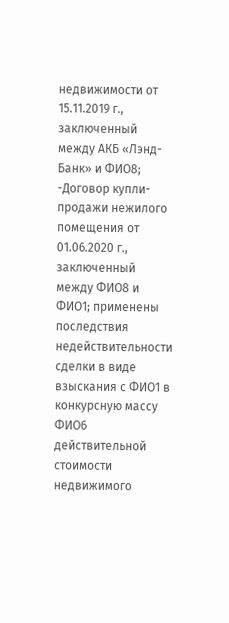недвижимости от 15.11.2019 г., заключенный между АКБ «Лэнд-Банк» и ФИО8; -Договор купли-продажи нежилого помещения от 01.06.2020 г., заключенный между ФИО8 и ФИО1; применены последствия недействительности сделки в виде взыскания с ФИО1 в конкурсную массу ФИО6 действительной стоимости недвижимого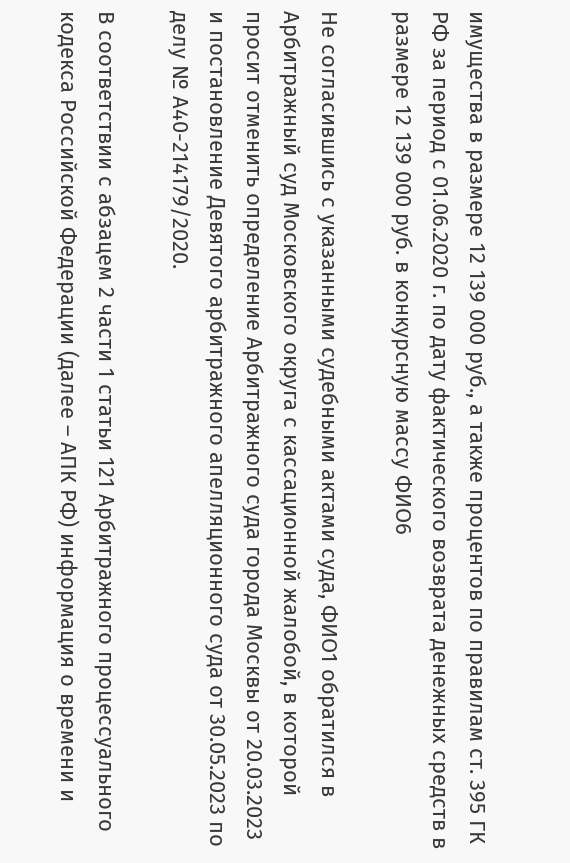имущества в размере 12 139 000 руб., а также процентов по правилам ст. 395 ГК РФ за период с 01.06.2020 г. по дату фактического возврата денежных средств в размере 12 139 000 руб. в конкурсную массу ФИО6

Не согласившись с указанными судебными актами суда, ФИО1 обратился в Арбитражный суд Московского округа с кассационной жалобой, в которой просит отменить определение Арбитражного суда города Москвы от 20.03.2023 и постановление Девятого арбитражного апелляционного суда от 30.05.2023 по делу № А40-214179/2020.

В соответствии с абзацем 2 части 1 статьи 121 Арбитражного процессуального кодекса Российской Федерации (далее – АПК РФ) информация о времени и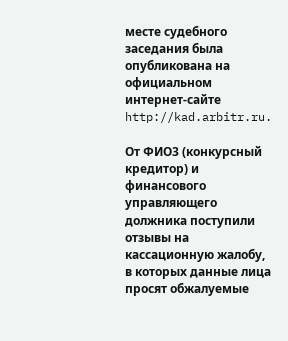месте судебного заседания была опубликована на официальном интернет-сайте http://kad.arbitr.ru.

От ФИО3 (конкурсный кредитор) и финансового управляющего должника поступили отзывы на кассационную жалобу, в которых данные лица просят обжалуемые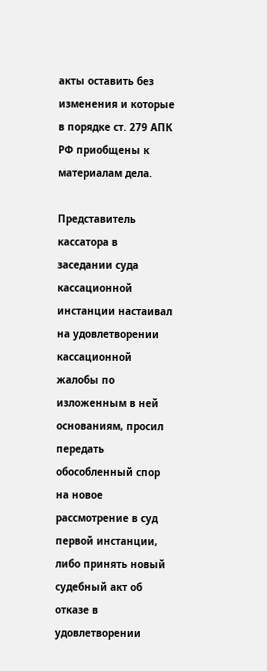акты оставить без изменения и которые в порядке ст. 279 АПК РФ приобщены к материалам дела.

Представитель кассатора в заседании суда кассационной инстанции настаивал на удовлетворении кассационной жалобы по изложенным в ней основаниям, просил передать обособленный спор на новое рассмотрение в суд первой инстанции, либо принять новый судебный акт об отказе в удовлетворении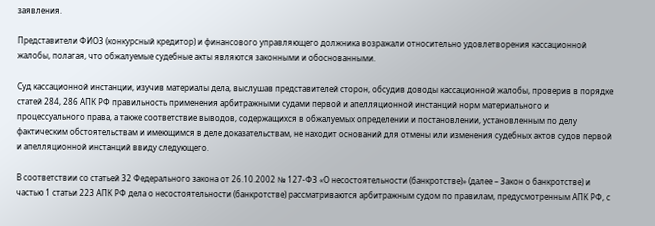заявления.

Представители ФИО3 (конкурсный кредитор) и финансового управляющего должника возражали относительно удовлетворения кассационной жалобы, полагая, что обжалуемые судебные акты являются законными и обоснованными.

Суд кассационной инстанции, изучив материалы дела, выслушав представителей сторон, обсудив доводы кассационной жалобы, проверив в порядке статей 284, 286 АПК РФ правильность применения арбитражными судами первой и апелляционной инстанций норм материального и процессуального права, а также соответствие выводов, содержащихся в обжалуемых определении и постановлении, установленным по делу фактическим обстоятельствам и имеющимся в деле доказательствам, не находит оснований для отмены или изменения судебных актов судов первой и апелляционной инстанций ввиду следующего.

В соответствии со статьей 32 Федерального закона от 26.10.2002 № 127-ФЗ «О несостоятельности (банкротстве)» (далее – Закон о банкротстве) и частью 1 статьи 223 АПК РФ дела о несостоятельности (банкротстве) рассматриваются арбитражным судом по правилам, предусмотренным АПК РФ, с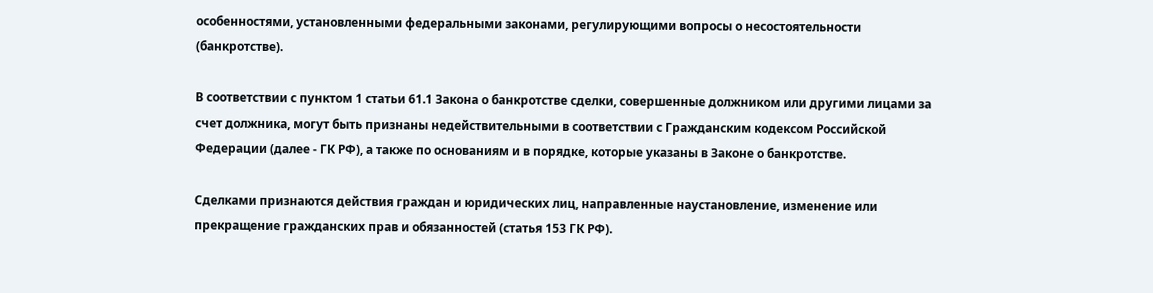особенностями, установленными федеральными законами, регулирующими вопросы о несостоятельности (банкротстве).

В соответствии с пунктом 1 статьи 61.1 Закона о банкротстве сделки, совершенные должником или другими лицами за счет должника, могут быть признаны недействительными в соответствии с Гражданским кодексом Российской Федерации (далее - ГК РФ), а также по основаниям и в порядке, которые указаны в Законе о банкротстве.

Сделками признаются действия граждан и юридических лиц, направленные наустановление, изменение или прекращение гражданских прав и обязанностей (статья 153 ГК РФ).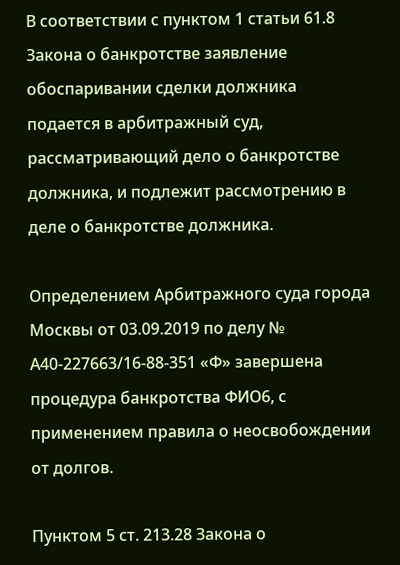В соответствии с пунктом 1 статьи 61.8 Закона о банкротстве заявление обоспаривании сделки должника подается в арбитражный суд, рассматривающий дело о банкротстве должника, и подлежит рассмотрению в деле о банкротстве должника.

Определением Арбитражного суда города Москвы от 03.09.2019 по делу № А40-227663/16-88-351 «Ф» завершена процедура банкротства ФИО6, с применением правила о неосвобождении от долгов.

Пунктом 5 ст. 213.28 Закона о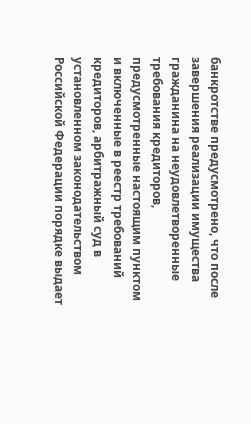банкротстве предусмотрено, что после завершения реализации имущества гражданина на неудовлетворенные требования кредиторов, предусмотренные настоящим пунктом и включенные в реестр требований кредиторов, арбитражный суд в установленном законодательством Российской Федерации порядке выдает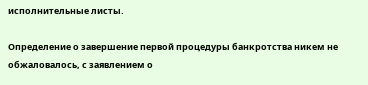исполнительные листы.

Определение о завершение первой процедуры банкротства никем не обжаловалось, с заявлением о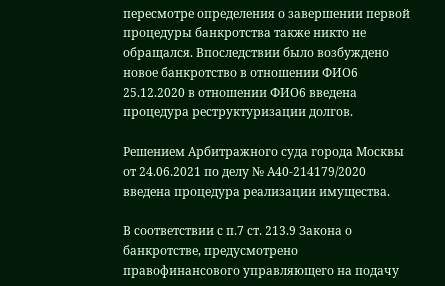пересмотре определения о завершении первой процедуры банкротства также никто не обращался. Впоследствии было возбуждено новое банкротство в отношении ФИО6 25.12.2020 в отношении ФИО6 введена процедура реструктуризации долгов.

Решением Арбитражного суда города Москвы от 24.06.2021 по делу № А40-214179/2020 введена процедура реализации имущества.

В соответствии с п.7 ст. 213.9 Закона о банкротстве, предусмотрено правофинансового управляющего на подачу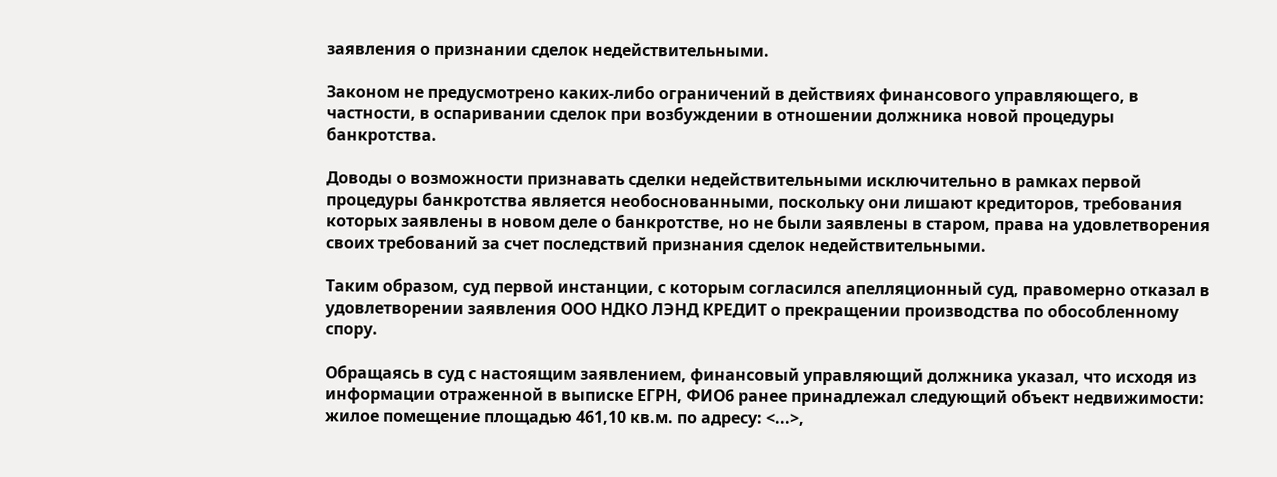заявления о признании сделок недействительными.

Законом не предусмотрено каких-либо ограничений в действиях финансового управляющего, в частности, в оспаривании сделок при возбуждении в отношении должника новой процедуры банкротства.

Доводы о возможности признавать сделки недействительными исключительно в рамках первой процедуры банкротства является необоснованными, поскольку они лишают кредиторов, требования которых заявлены в новом деле о банкротстве, но не были заявлены в старом, права на удовлетворения своих требований за счет последствий признания сделок недействительными.

Таким образом, суд первой инстанции, с которым согласился апелляционный суд, правомерно отказал в удовлетворении заявления ООО НДКО ЛЭНД КРЕДИТ о прекращении производства по обособленному спору.

Обращаясь в суд с настоящим заявлением, финансовый управляющий должника указал, что исходя из информации отраженной в выписке ЕГРН, ФИО6 ранее принадлежал следующий объект недвижимости: жилое помещение площадью 461,10 кв.м. по адресу: <...>,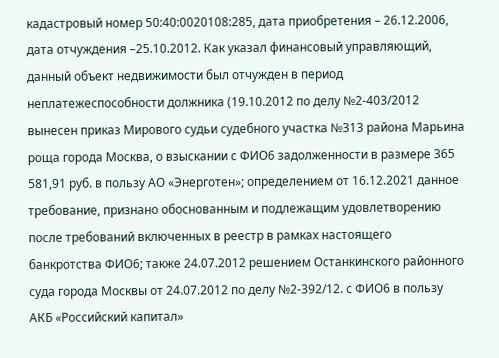кадастровый номер 50:40:0020108:285, дата приобретения – 26.12.2006, дата отчуждения –25.10.2012. Как указал финансовый управляющий, данный объект недвижимости был отчужден в период неплатежеспособности должника (19.10.2012 по делу №2-403/2012 вынесен приказ Мирового судьи судебного участка №313 района Марьина роща города Москва, о взыскании с ФИО6 задолженности в размере 365 581,91 руб. в пользу АО «Энерготен»; определением от 16.12.2021 данное требование, признано обоснованным и подлежащим удовлетворению после требований включенных в реестр в рамках настоящего банкротства ФИО6; также 24.07.2012 решением Останкинского районного суда города Москвы от 24.07.2012 по делу №2-392/12. с ФИО6 в пользу АКБ «Российский капитал»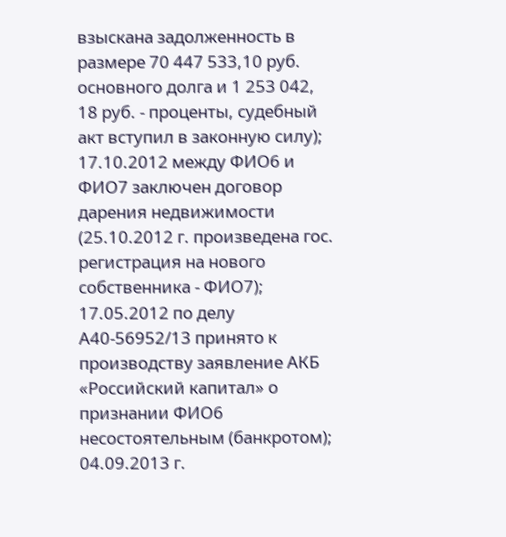взыскана задолженность в размере 70 447 533,10 руб. основного долга и 1 253 042, 18 руб. - проценты, судебный акт вступил в законную силу); 17.10.2012 между ФИО6 и ФИО7 заключен договор дарения недвижимости (25.10.2012 г. произведена гос. регистрация на нового собственника - ФИО7); 17.05.2012 по делу А40-56952/13 принято к производству заявление АКБ «Российский капитал» о признании ФИО6 несостоятельным (банкротом); 04.09.2013 г.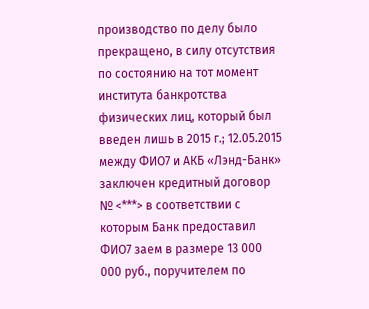производство по делу было прекращено, в силу отсутствия по состоянию на тот момент института банкротства физических лиц, который был введен лишь в 2015 г.; 12.05.2015 между ФИО7 и АКБ «Лэнд-Банк» заключен кредитный договор № <***> в соответствии с которым Банк предоставил ФИО7 заем в размере 13 000 000 руб., поручителем по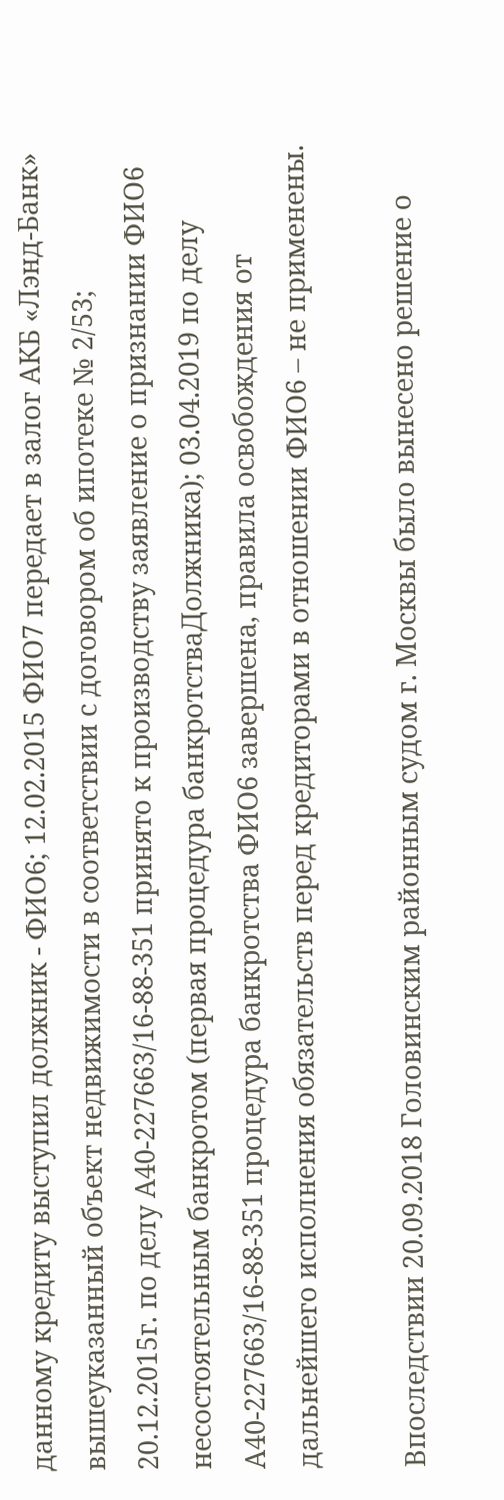данному кредиту выступил должник - ФИО6; 12.02.2015 ФИО7 передает в залог АКБ «Лэнд-Банк» вышеуказанный объект недвижимости в соответствии с договором об ипотеке № 2/53; 20.12.2015г. по делу А40-227663/16-88-351 принято к производству заявление о признании ФИО6 несостоятельным банкротом (первая процедура банкротстваДолжника); 03.04.2019 по делу А40-227663/16-88-351 процедура банкротства ФИО6 завершена, правила освобождения от дальнейшего исполнения обязательств перед кредиторами в отношении ФИО6 – не применены.

Впоследствии 20.09.2018 Головинским районным судом г. Москвы было вынесено решение о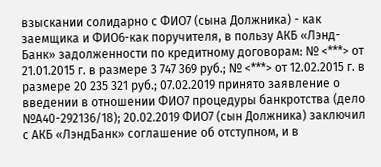взыскании солидарно с ФИО7 (сына Должника) - как заемщика и ФИО6-как поручителя, в пользу АКБ «Лэнд-Банк» задолженности по кредитному договорам: № <***> от 21.01.2015 г. в размере 3 747 369 руб.; № <***> от 12.02.2015 г. в размере 20 235 321 руб.; 07.02.2019 принято заявление о введении в отношении ФИО7 процедуры банкротства (дело №А40-292136/18); 20.02.2019 ФИО7 (сын Должника) заключил с АКБ «ЛэндБанк» соглашение об отступном, и в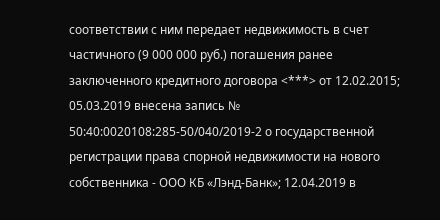соответствии с ним передает недвижимость в счет частичного (9 000 000 руб.) погашения ранее заключенного кредитного договора <***> от 12.02.2015; 05.03.2019 внесена запись № 50:40:0020108:285-50/040/2019-2 о государственной регистрации права спорной недвижимости на нового собственника - ООО КБ «Лэнд-Банк»; 12.04.2019 в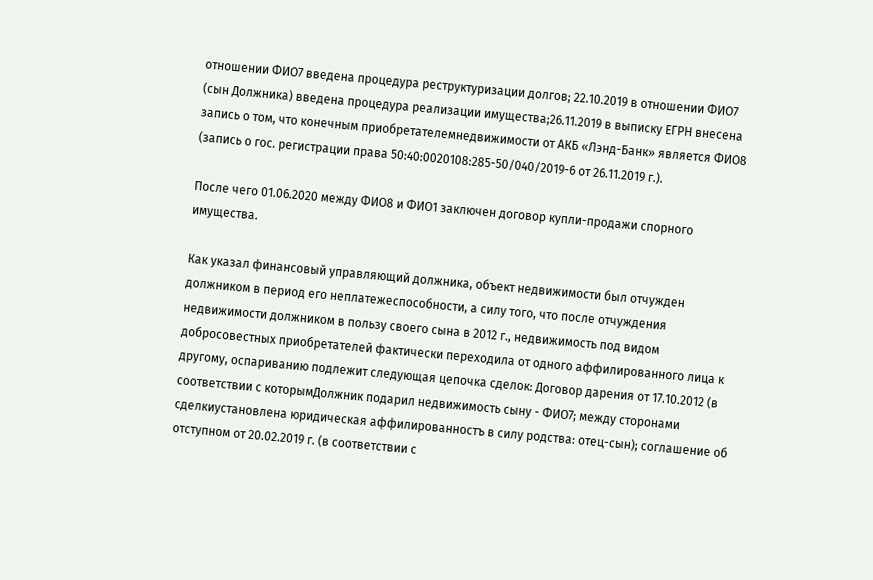отношении ФИО7 введена процедура реструктуризации долгов; 22.10.2019 в отношении ФИО7 (сын Должника) введена процедура реализации имущества;26.11.2019 в выписку ЕГРН внесена запись о том, что конечным приобретателемнедвижимости от АКБ «Лэнд-Банк» является ФИО8 (запись о гос. регистрации права 50:40:0020108:285-50/040/2019-6 от 26.11.2019 г.).

После чего 01.06.2020 между ФИО8 и ФИО1 заключен договор купли-продажи спорного имущества.

Как указал финансовый управляющий должника, объект недвижимости был отчужден должником в период его неплатежеспособности, а силу того, что после отчуждения недвижимости должником в пользу своего сына в 2012 г., недвижимость под видом добросовестных приобретателей фактически переходила от одного аффилированного лица к другому, оспариванию подлежит следующая цепочка сделок: Договор дарения от 17.10.2012 (в соответствии с которымДолжник подарил недвижимость сыну - ФИО7; между сторонами сделкиустановлена юридическая аффилированностъ в силу родства: отец-сын); соглашение об отступном от 20.02.2019 г. (в соответствии с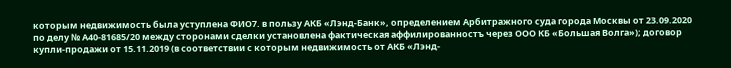которым недвижимость была уступлена ФИО7. в пользу АКБ «Лэнд-Банк», определением Арбитражного суда города Москвы от 23.09.2020 по делу № А40-81685/20 между сторонами сделки установлена фактическая аффилированностъ через ООО КБ «Большая Волга»); договор купли-продажи от 15.11.2019 (в соответствии с которым недвижимость от АКБ «Лэнд-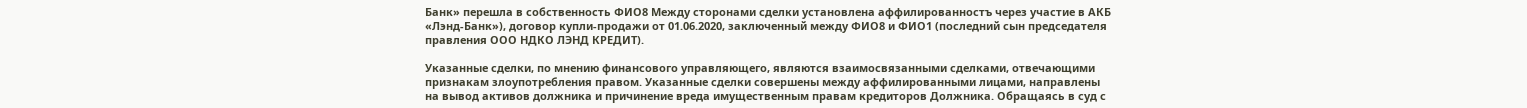Банк» перешла в собственность ФИО8 Между сторонами сделки установлена аффилированностъ через участие в АКБ «Лэнд-Банк»), договор купли-продажи от 01.06.2020, заключенный между ФИО8 и ФИО1 (последний сын председателя правления ООО НДКО ЛЭНД КРЕДИТ).

Указанные сделки, по мнению финансового управляющего, являются взаимосвязанными сделками, отвечающими признакам злоупотребления правом. Указанные сделки совершены между аффилированными лицами, направлены на вывод активов должника и причинение вреда имущественным правам кредиторов Должника. Обращаясь в суд с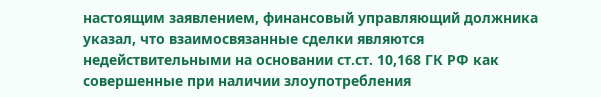настоящим заявлением, финансовый управляющий должника указал, что взаимосвязанные сделки являются недействительными на основании ст.ст. 10,168 ГК РФ как совершенные при наличии злоупотребления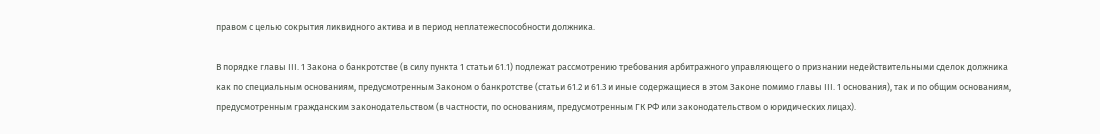правом с целью сокрытия ликвидного актива и в период неплатежеспособности должника.

В порядке главы III. 1 Закона о банкротстве (в силу пункта 1 статьи 61.1) подлежат рассмотрению требования арбитражного управляющего о признании недействительными сделок должника как по специальным основаниям, предусмотренным Законом о банкротстве (статьи 61.2 и 61.3 и иные содержащиеся в этом Законе помимо главы III. 1 основания), так и по общим основаниям, предусмотренным гражданским законодательством (в частности, по основаниям, предусмотренным ГК РФ или законодательством о юридических лицах).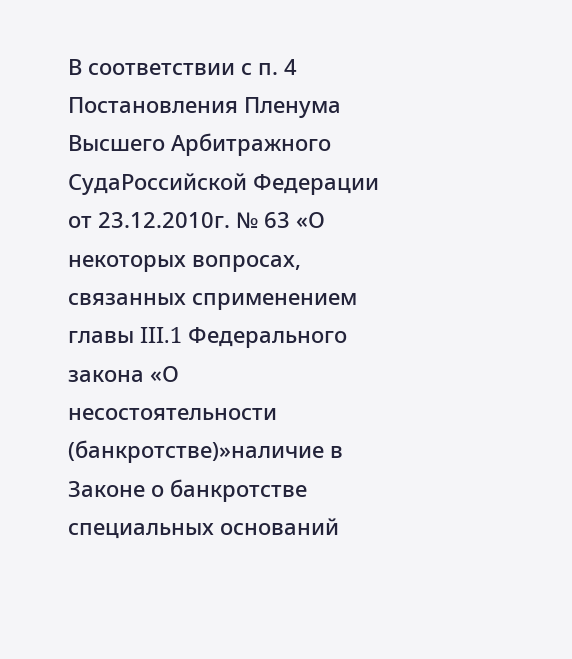В соответствии с п. 4 Постановления Пленума Высшего Арбитражного СудаРоссийской Федерации от 23.12.2010г. № 63 «О некоторых вопросах, связанных сприменением главы III.1 Федерального закона «О несостоятельности (банкротстве)»наличие в Законе о банкротстве специальных оснований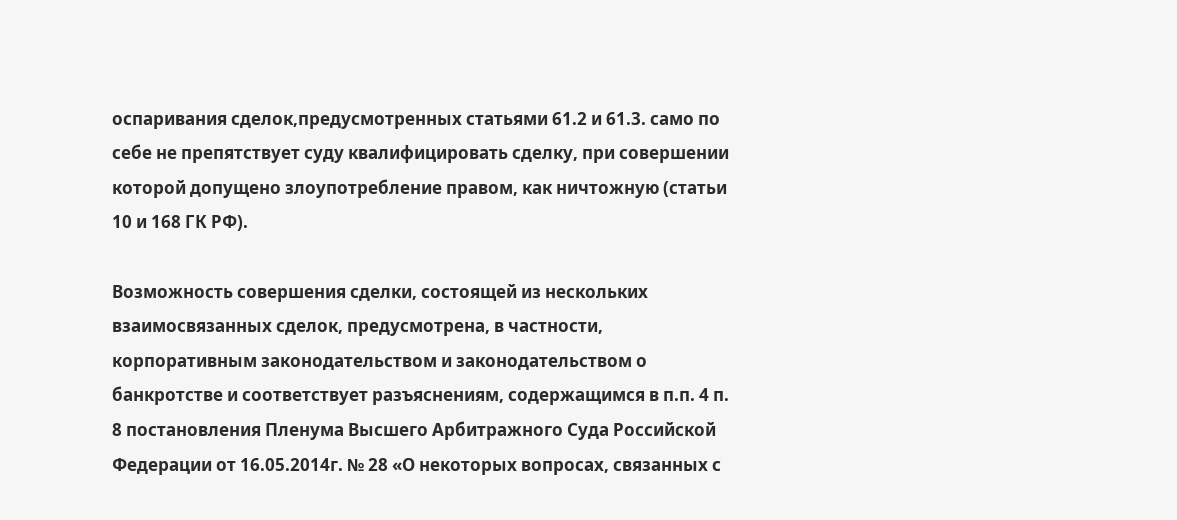оспаривания сделок,предусмотренных статьями 61.2 и 61.3. само по себе не препятствует суду квалифицировать сделку, при совершении которой допущено злоупотребление правом, как ничтожную (статьи 10 и 168 ГК РФ).

Возможность совершения сделки, состоящей из нескольких взаимосвязанных сделок, предусмотрена, в частности, корпоративным законодательством и законодательством о банкротстве и соответствует разъяснениям, содержащимся в п.п. 4 п. 8 постановления Пленума Высшего Арбитражного Суда Российской Федерации от 16.05.2014г. № 28 «О некоторых вопросах, связанных с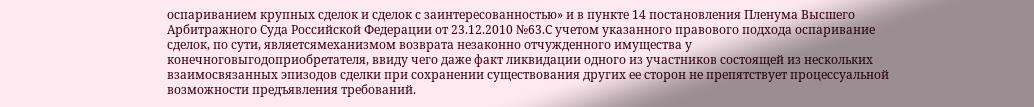оспариванием крупных сделок и сделок с заинтересованностью» и в пункте 14 постановления Пленума Высшего Арбитражного Суда Российской Федерации от 23.12.2010 №63.С учетом указанного правового подхода оспаривание сделок, по сути, являетсямеханизмом возврата незаконно отчужденного имущества у конечноговыгодоприобретателя, ввиду чего даже факт ликвидации одного из участников состоящей из нескольких взаимосвязанных эпизодов сделки при сохранении существования других ее сторон не препятствует процессуальной возможности предъявления требований.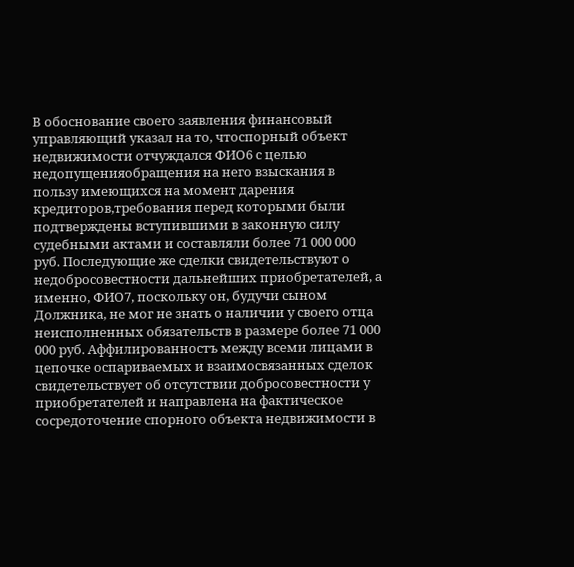В обоснование своего заявления финансовый управляющий указал на то, чтоспорный объект недвижимости отчуждался ФИО6 с целью недопущенияобращения на него взыскания в пользу имеющихся на момент дарения кредиторов,требования перед которыми были подтверждены вступившими в законную силу судебными актами и составляли более 71 000 000 руб. Последующие же сделки свидетельствуют о недобросовестности дальнейших приобретателей, а именно, ФИО7, поскольку он, будучи сыном Должника, не мог не знать о наличии у своего отца неисполненных обязательств в размере более 71 000 000 руб. Аффилированностъ между всеми лицами в цепочке оспариваемых и взаимосвязанных сделок свидетельствует об отсутствии добросовестности у приобретателей и направлена на фактическое сосредоточение спорного объекта недвижимости в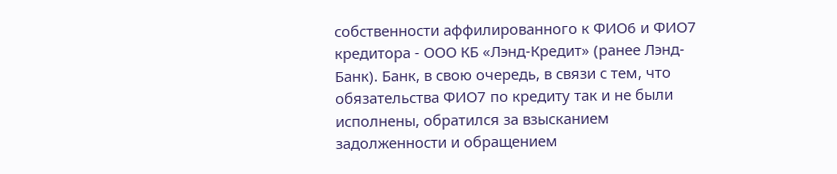собственности аффилированного к ФИО6 и ФИО7 кредитора - ООО КБ «Лэнд-Кредит» (ранее Лэнд-Банк). Банк, в свою очередь, в связи с тем, что обязательства ФИО7 по кредиту так и не были исполнены, обратился за взысканием задолженности и обращением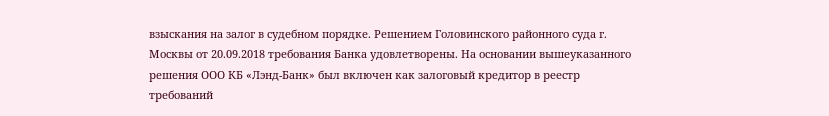взыскания на залог в судебном порядке. Решением Головинского районного суда г. Москвы от 20.09.2018 требования Банка удовлетворены. На основании вышеуказанного решения ООО КБ «Лэнд-Банк» был включен как залоговый кредитор в реестр требований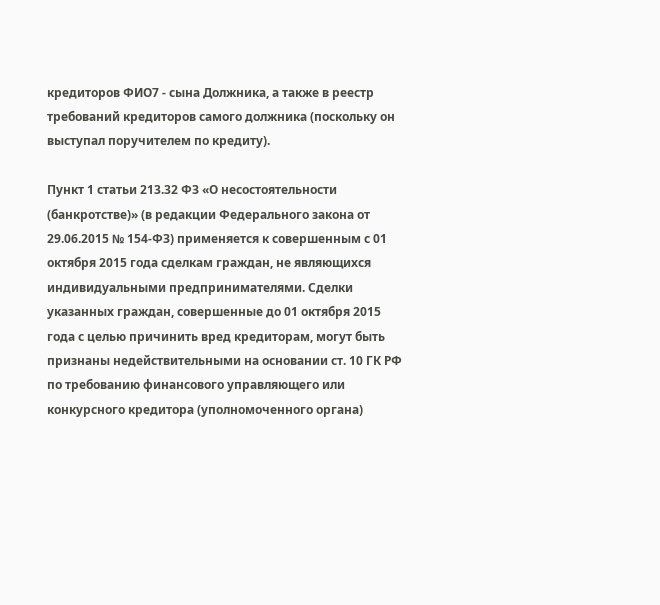кредиторов ФИО7 - сына Должника, а также в реестр требований кредиторов самого должника (поскольку он выступал поручителем по кредиту).

Пункт 1 статьи 213.32 ФЗ «О несостоятельности (банкротстве)» (в редакции Федерального закона от 29.06.2015 № 154-ФЗ) применяется к совершенным с 01 октября 2015 года сделкам граждан, не являющихся индивидуальными предпринимателями. Сделки указанных граждан, совершенные до 01 октября 2015 года с целью причинить вред кредиторам, могут быть признаны недействительными на основании ст. 10 ГК РФ по требованию финансового управляющего или конкурсного кредитора (уполномоченного органа)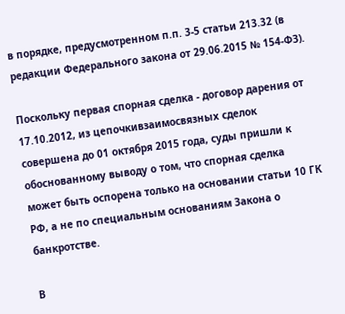в порядке, предусмотренном п.п. 3-5 статьи 213.32 (в редакции Федерального закона от 29.06.2015 № 154-ФЗ).

Поскольку первая спорная сделка - договор дарения от 17.10.2012, из цепочкивзаимосвязных сделок совершена до 01 октября 2015 года, суды пришли к обоснованному выводу о том, что спорная сделка может быть оспорена только на основании статьи 10 ГК РФ, а не по специальным основаниям Закона о банкротстве.

В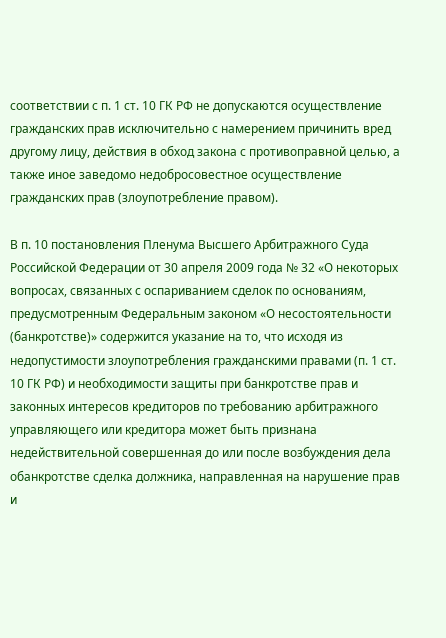соответствии с п. 1 ст. 10 ГК РФ не допускаются осуществление гражданских прав исключительно с намерением причинить вред другому лицу, действия в обход закона с противоправной целью, а также иное заведомо недобросовестное осуществление гражданских прав (злоупотребление правом).

В п. 10 постановления Пленума Высшего Арбитражного Суда Российской Федерации от 30 апреля 2009 года № 32 «О некоторых вопросах, связанных с оспариванием сделок по основаниям, предусмотренным Федеральным законом «О несостоятельности (банкротстве)» содержится указание на то, что исходя из недопустимости злоупотребления гражданскими правами (п. 1 ст. 10 ГК РФ) и необходимости защиты при банкротстве прав и законных интересов кредиторов по требованию арбитражного управляющего или кредитора может быть признана недействительной совершенная до или после возбуждения дела обанкротстве сделка должника, направленная на нарушение прав и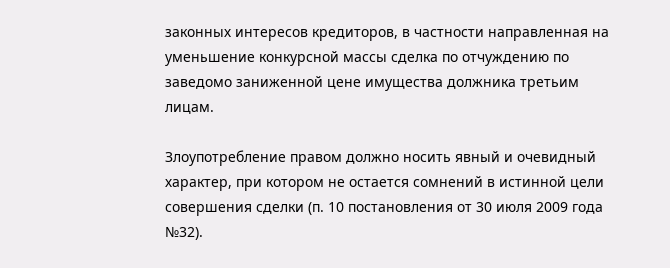законных интересов кредиторов, в частности направленная на уменьшение конкурсной массы сделка по отчуждению по заведомо заниженной цене имущества должника третьим лицам.

Злоупотребление правом должно носить явный и очевидный характер, при котором не остается сомнений в истинной цели совершения сделки (п. 10 постановления от 30 июля 2009 года №32).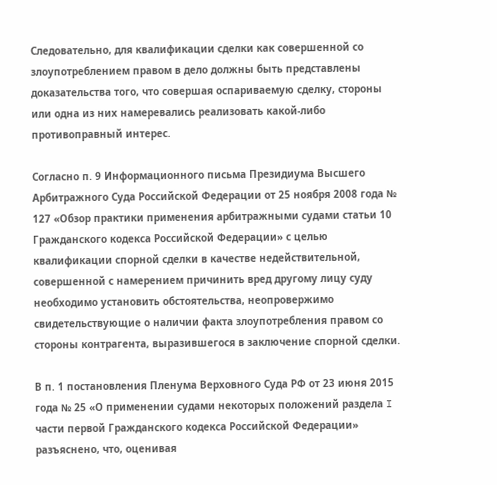Следовательно, для квалификации сделки как совершенной со злоупотреблением правом в дело должны быть представлены доказательства того, что совершая оспариваемую сделку, стороны или одна из них намеревались реализовать какой-либо противоправный интерес.

Согласно п. 9 Информационного письма Президиума Высшего Арбитражного Суда Российской Федерации от 25 ноября 2008 года № 127 «Обзор практики применения арбитражными судами статьи 10 Гражданского кодекса Российской Федерации» с целью квалификации спорной сделки в качестве недействительной, совершенной с намерением причинить вред другому лицу суду необходимо установить обстоятельства, неопровержимо свидетельствующие о наличии факта злоупотребления правом со стороны контрагента, выразившегося в заключение спорной сделки.

В п. 1 постановления Пленума Верховного Суда РФ от 23 июня 2015 года № 25 «О применении судами некоторых положений раздела I части первой Гражданского кодекса Российской Федерации» разъяснено, что, оценивая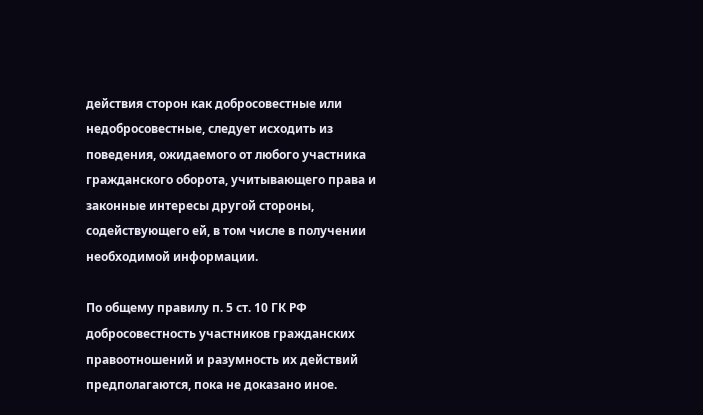действия сторон как добросовестные или недобросовестные, следует исходить из поведения, ожидаемого от любого участника гражданского оборота, учитывающего права и законные интересы другой стороны, содействующего ей, в том числе в получении необходимой информации.

По общему правилу п. 5 ст. 10 ГК РФ добросовестность участников гражданских правоотношений и разумность их действий предполагаются, пока не доказано иное.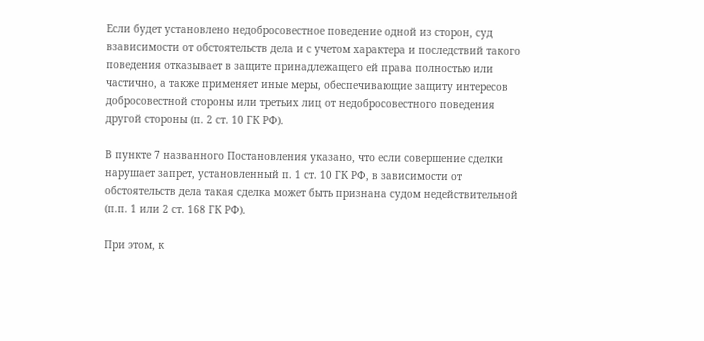Если будет установлено недобросовестное поведение одной из сторон, суд взависимости от обстоятельств дела и с учетом характера и последствий такого поведения отказывает в защите принадлежащего ей права полностью или частично, а также применяет иные меры, обеспечивающие защиту интересов добросовестной стороны или третьих лиц от недобросовестного поведения другой стороны (п. 2 ст. 10 ГК РФ).

В пункте 7 названного Постановления указано, что если совершение сделки нарушает запрет, установленный п. 1 ст. 10 ГК РФ, в зависимости от обстоятельств дела такая сделка может быть признана судом недействительной (п.п. 1 или 2 ст. 168 ГК РФ).

При этом, к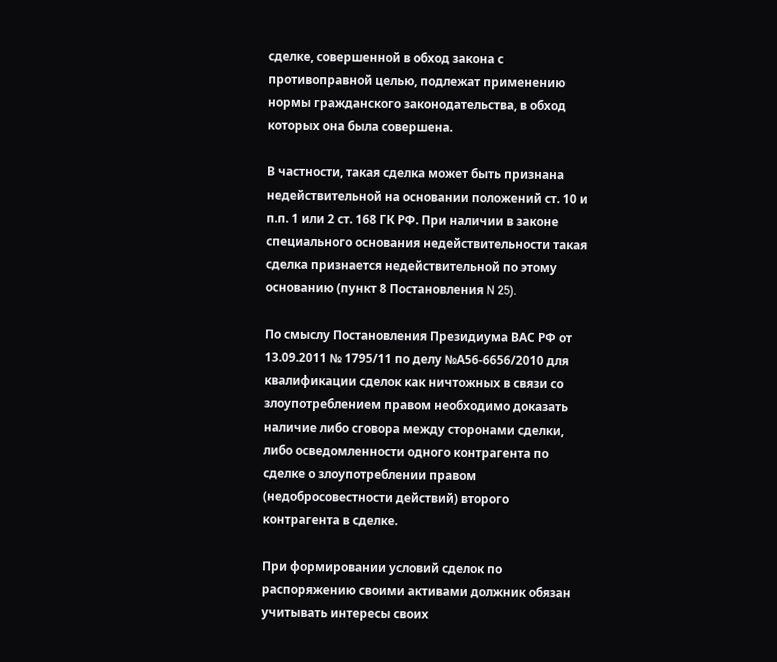сделке, совершенной в обход закона с противоправной целью, подлежат применению нормы гражданского законодательства, в обход которых она была совершена.

В частности, такая сделка может быть признана недействительной на основании положений ст. 10 и п.п. 1 или 2 ст. 168 ГК РФ. При наличии в законе специального основания недействительности такая сделка признается недействительной по этому основанию (пункт 8 Постановления N 25).

По смыслу Постановления Президиума ВАС РФ от 13.09.2011 № 1795/11 по делу №А56-6656/2010 для квалификации сделок как ничтожных в связи со злоупотреблением правом необходимо доказать наличие либо сговора между сторонами сделки, либо осведомленности одного контрагента по сделке о злоупотреблении правом (недобросовестности действий) второго контрагента в сделке.

При формировании условий сделок по распоряжению своими активами должник обязан учитывать интересы своих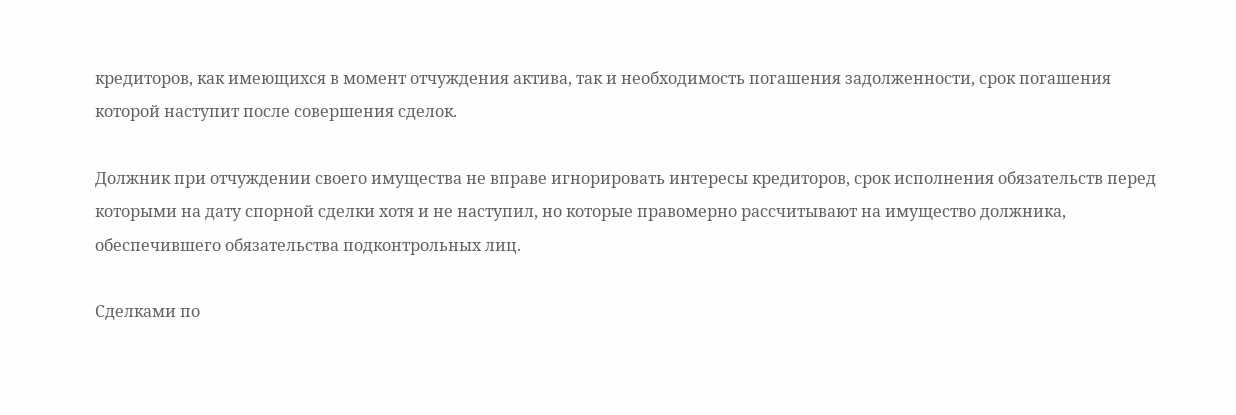кредиторов, как имеющихся в момент отчуждения актива, так и необходимость погашения задолженности, срок погашения которой наступит после совершения сделок.

Должник при отчуждении своего имущества не вправе игнорировать интересы кредиторов, срок исполнения обязательств перед которыми на дату спорной сделки хотя и не наступил, но которые правомерно рассчитывают на имущество должника, обеспечившего обязательства подконтрольных лиц.

Сделками по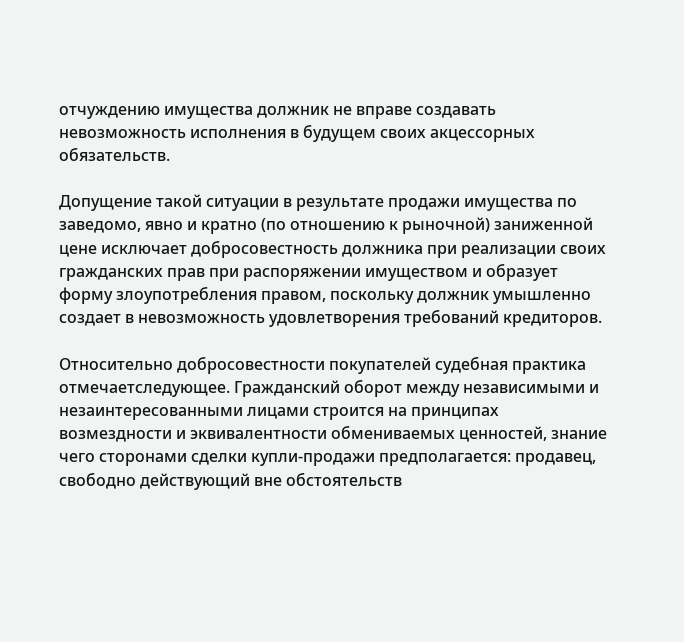отчуждению имущества должник не вправе создавать невозможность исполнения в будущем своих акцессорных обязательств.

Допущение такой ситуации в результате продажи имущества по заведомо, явно и кратно (по отношению к рыночной) заниженной цене исключает добросовестность должника при реализации своих гражданских прав при распоряжении имуществом и образует форму злоупотребления правом, поскольку должник умышленно создает в невозможность удовлетворения требований кредиторов.

Относительно добросовестности покупателей судебная практика отмечаетследующее. Гражданский оборот между независимыми и незаинтересованными лицами строится на принципах возмездности и эквивалентности обмениваемых ценностей, знание чего сторонами сделки купли-продажи предполагается: продавец, свободно действующий вне обстоятельств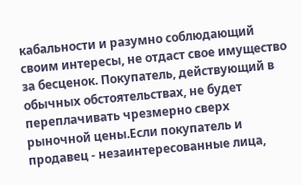кабальности и разумно соблюдающий своим интересы, не отдаст свое имущество за бесценок. Покупатель, действующий в обычных обстоятельствах, не будет переплачивать чрезмерно сверх рыночной цены.Если покупатель и продавец - незаинтересованные лица,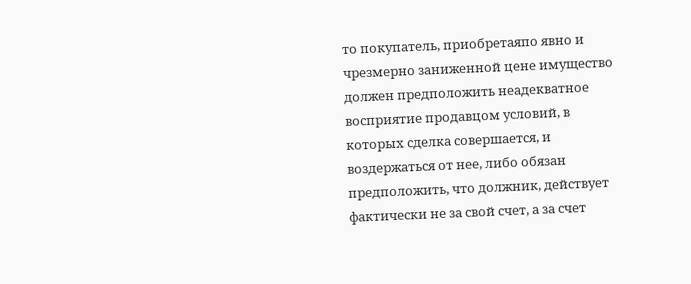то покупатель, приобретаяпо явно и чрезмерно заниженной цене имущество должен предположить неадекватное восприятие продавцом условий, в которых сделка совершается, и воздержаться от нее, либо обязан предположить, что должник, действует фактически не за свой счет, а за счет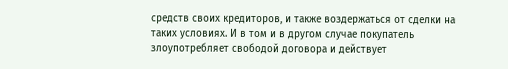средств своих кредиторов, и также воздержаться от сделки на таких условиях. И в том и в другом случае покупатель злоупотребляет свободой договора и действует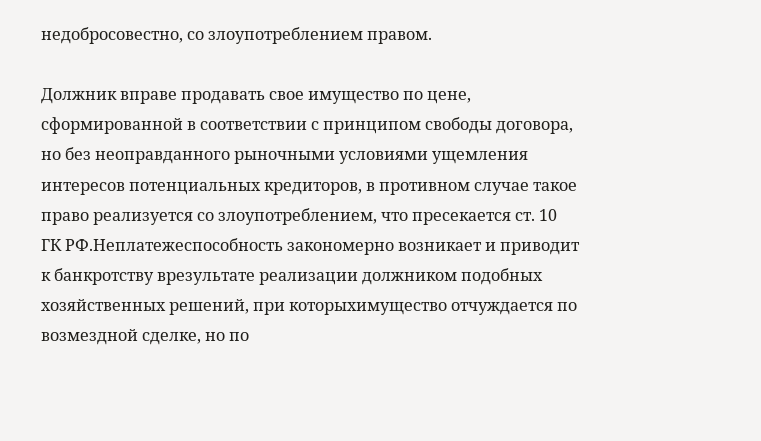недобросовестно, со злоупотреблением правом.

Должник вправе продавать свое имущество по цене, сформированной в соответствии с принципом свободы договора, но без неоправданного рыночными условиями ущемления интересов потенциальных кредиторов, в противном случае такое право реализуется со злоупотреблением, что пресекается ст. 10 ГК РФ.Неплатежеспособность закономерно возникает и приводит к банкротству врезультате реализации должником подобных хозяйственных решений, при которыхимущество отчуждается по возмездной сделке, но по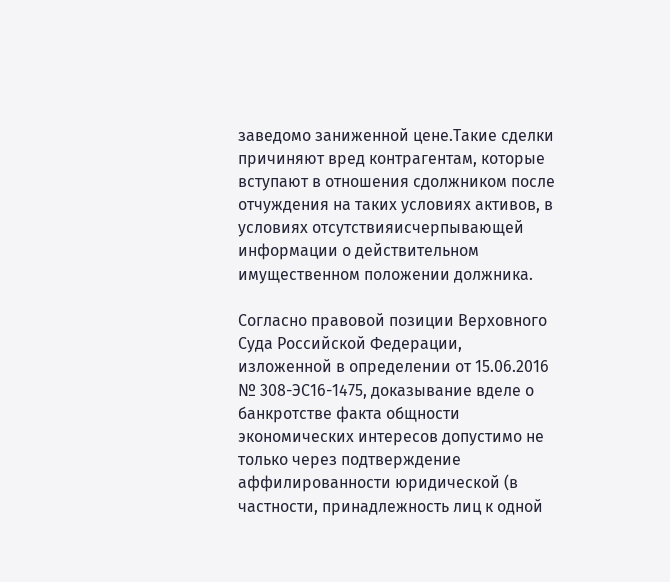заведомо заниженной цене.Такие сделки причиняют вред контрагентам, которые вступают в отношения сдолжником после отчуждения на таких условиях активов, в условиях отсутствияисчерпывающей информации о действительном имущественном положении должника.

Согласно правовой позиции Верховного Суда Российской Федерации, изложенной в определении от 15.06.2016 № 308-ЭС16-1475, доказывание вделе о банкротстве факта общности экономических интересов допустимо не только через подтверждение аффилированности юридической (в частности, принадлежность лиц к одной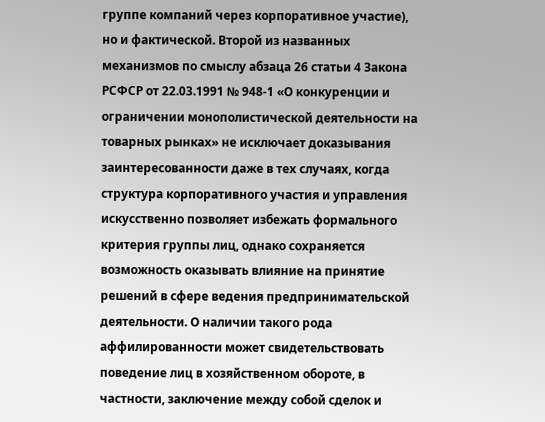группе компаний через корпоративное участие), но и фактической. Второй из названных механизмов по смыслу абзаца 26 статьи 4 Закона РСФСР от 22.03.1991 № 948-1 «О конкуренции и ограничении монополистической деятельности на товарных рынках» не исключает доказывания заинтересованности даже в тех случаях, когда структура корпоративного участия и управления искусственно позволяет избежать формального критерия группы лиц, однако сохраняется возможность оказывать влияние на принятие решений в сфере ведения предпринимательской деятельности. О наличии такого рода аффилированности может свидетельствовать поведение лиц в хозяйственном обороте, в частности, заключение между собой сделок и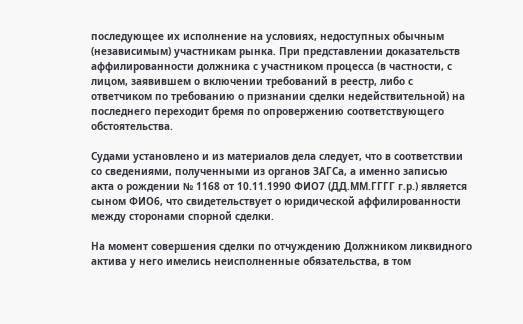последующее их исполнение на условиях, недоступных обычным (независимым) участникам рынка. При представлении доказательств аффилированности должника с участником процесса (в частности, с лицом, заявившем о включении требований в реестр, либо с ответчиком по требованию о признании сделки недействительной) на последнего переходит бремя по опровержению соответствующего обстоятельства.

Судами установлено и из материалов дела следует, что в соответствии со сведениями, полученными из органов ЗАГСа, а именно записью акта о рождении № 1168 от 10.11.1990 ФИО7 (ДД.ММ.ГГГГ г.р.) является сыном ФИО6, что свидетельствует о юридической аффилированности между сторонами спорной сделки.

На момент совершения сделки по отчуждению Должником ликвидного актива у него имелись неисполненные обязательства, в том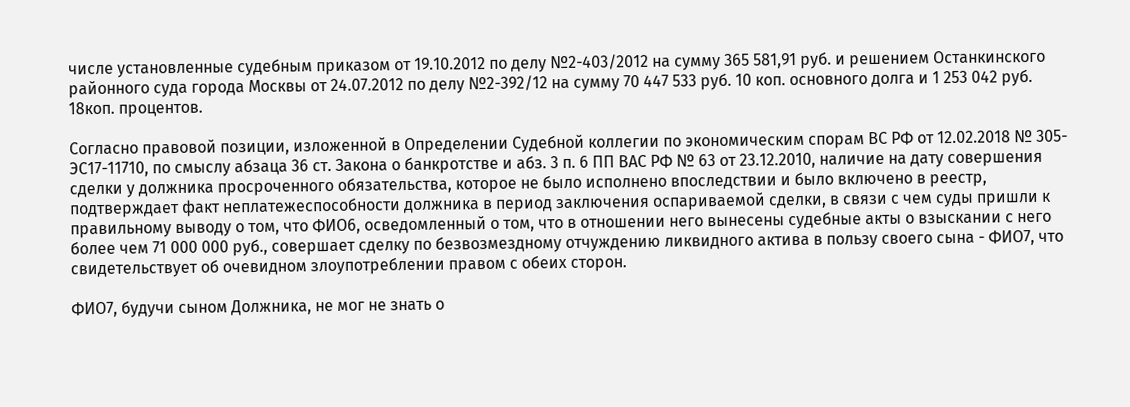числе установленные судебным приказом от 19.10.2012 по делу №2-403/2012 на сумму 365 581,91 руб. и решением Останкинского районного суда города Москвы от 24.07.2012 по делу №2-392/12 на сумму 70 447 533 руб. 10 коп. основного долга и 1 253 042 руб. 18коп. процентов.

Согласно правовой позиции, изложенной в Определении Судебной коллегии по экономическим спорам ВС РФ от 12.02.2018 № 305-ЭС17-11710, по смыслу абзаца 36 ст. Закона о банкротстве и абз. 3 п. 6 ПП ВАС РФ № 63 от 23.12.2010, наличие на дату совершения сделки у должника просроченного обязательства, которое не было исполнено впоследствии и было включено в реестр, подтверждает факт неплатежеспособности должника в период заключения оспариваемой сделки, в связи с чем суды пришли к правильному выводу о том, что ФИО6, осведомленный о том, что в отношении него вынесены судебные акты о взыскании с него более чем 71 000 000 руб., совершает сделку по безвозмездному отчуждению ликвидного актива в пользу своего сына - ФИО7, что свидетельствует об очевидном злоупотреблении правом с обеих сторон.

ФИО7, будучи сыном Должника, не мог не знать о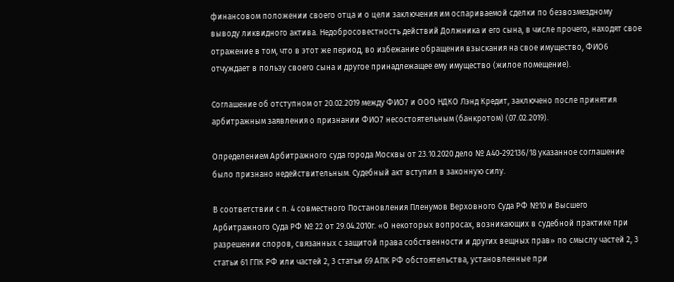финансовом положении своего отца и о цели заключения им оспариваемой сделки по безвозмездному выводу ликвидного актива. Недобросовестность действий Должника и его сына, в числе прочего, находят свое отражение в том, что в этот же период, во избежание обращения взыскания на свое имущество, ФИО6 отчуждает в пользу своего сына и другое принадлежащее ему имущество (жилое помещение).

Соглашение об отступном от 20.02.2019 между ФИО7 и ООО НДКО Лэнд Кредит, заключено после принятия арбитражным заявления о признании ФИО7 несостоятельным (банкротом) (07.02.2019).

Определением Арбитражного суда города Москвы от 23.10.2020 дело № А40-292136/18 указанное соглашение было признано недействительным. Судебный акт вступил в законную силу.

В соответствии с п. 4 совместного Постановления Пленумов Верховного Суда РФ №10 и Высшего Арбитражного Суда РФ № 22 от 29.04.2010г. «О некоторых вопросах, возникающих в судебной практике при разрешении споров, связанных с защитой права собственности и других вещных прав» по смыслу частей 2, 3 статьи 61 ГПК РФ или частей 2, 3 статьи 69 АПК РФ обстоятельства, установленные при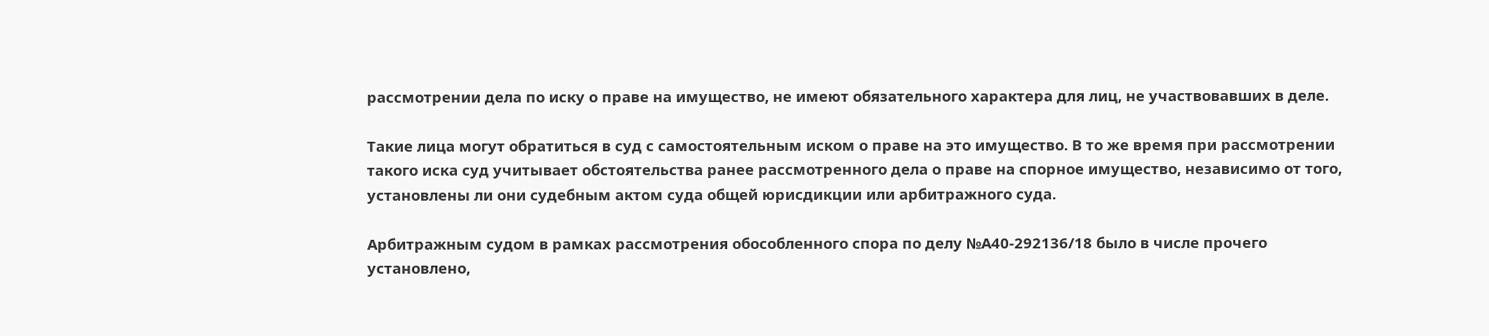рассмотрении дела по иску о праве на имущество, не имеют обязательного характера для лиц, не участвовавших в деле.

Такие лица могут обратиться в суд с самостоятельным иском о праве на это имущество. В то же время при рассмотрении такого иска суд учитывает обстоятельства ранее рассмотренного дела о праве на спорное имущество, независимо от того, установлены ли они судебным актом суда общей юрисдикции или арбитражного суда.

Арбитражным судом в рамках рассмотрения обособленного спора по делу №А40-292136/18 было в числе прочего установлено,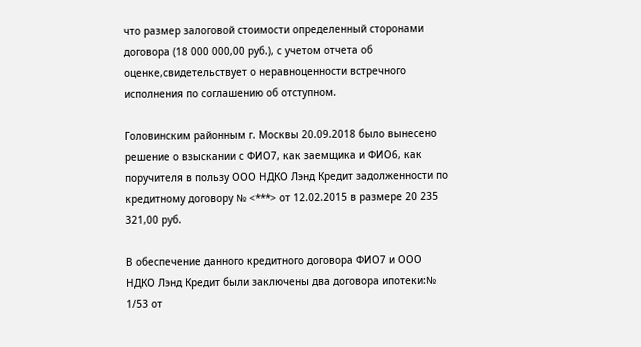что размер залоговой стоимости определенный сторонами договора (18 000 000,00 руб.), с учетом отчета об оценке,свидетельствует о неравноценности встречного исполнения по соглашению об отступном.

Головинским районным г. Москвы 20.09.2018 было вынесено решение о взыскании с ФИО7, как заемщика и ФИО6, как поручителя в пользу ООО НДКО Лэнд Кредит задолженности по кредитному договору № <***> от 12.02.2015 в размере 20 235 321,00 руб.

В обеспечение данного кредитного договора ФИО7 и ООО НДКО Лэнд Кредит были заключены два договора ипотеки:№ 1/53 от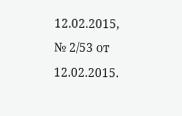12.02.2015, № 2/53 от 12.02.2015.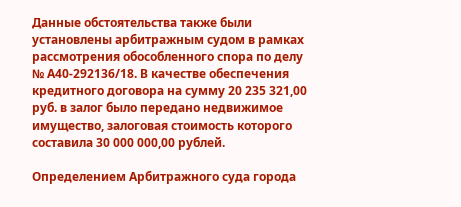Данные обстоятельства также были установлены арбитражным судом в рамках рассмотрения обособленного спора по делу № А40-292136/18. В качестве обеспечения кредитного договора на сумму 20 235 321,00 руб. в залог было передано недвижимое имущество, залоговая стоимость которого составила 30 000 000,00 рублей.

Определением Арбитражного суда города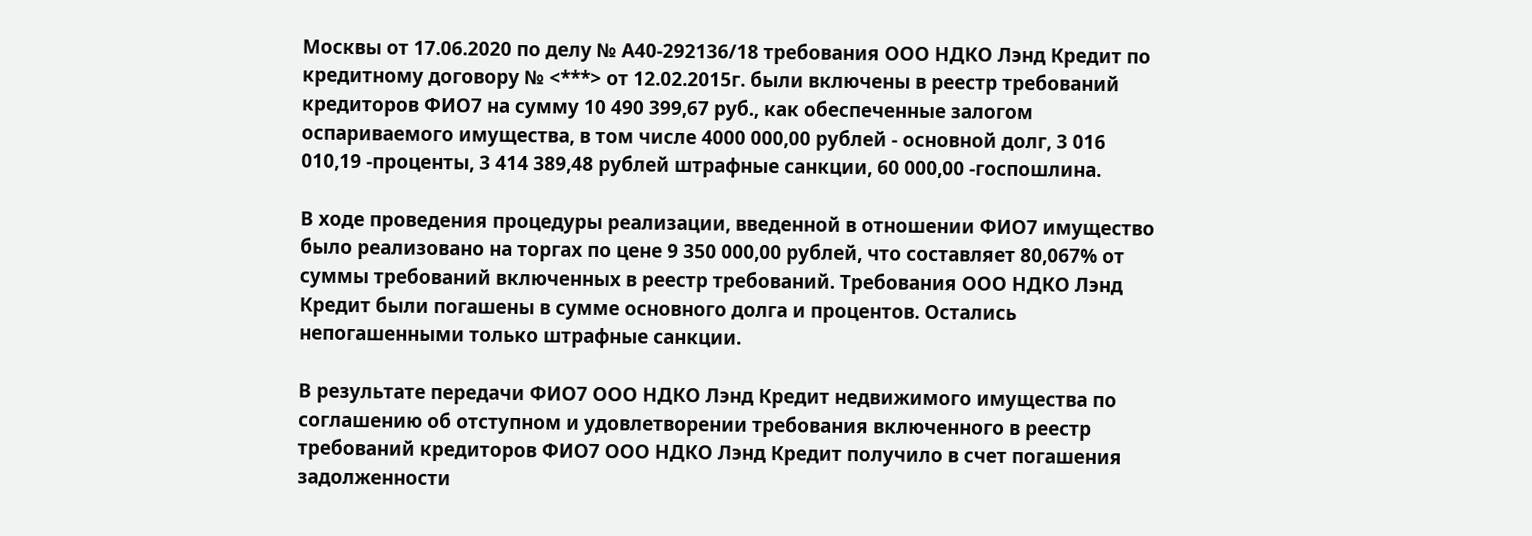Москвы от 17.06.2020 по делу № А40-292136/18 требования ООО НДКО Лэнд Кредит по кредитному договору № <***> от 12.02.2015г. были включены в реестр требований кредиторов ФИО7 на сумму 10 490 399,67 руб., как обеспеченные залогом оспариваемого имущества, в том числе 4000 000,00 рублей - основной долг, 3 016 010,19 -проценты, 3 414 389,48 рублей штрафные санкции, 60 000,00 -госпошлина.

В ходе проведения процедуры реализации, введенной в отношении ФИО7 имущество было реализовано на торгах по цене 9 350 000,00 рублей, что составляет 80,067% от суммы требований включенных в реестр требований. Требования ООО НДКО Лэнд Кредит были погашены в сумме основного долга и процентов. Остались непогашенными только штрафные санкции.

В результате передачи ФИО7 ООО НДКО Лэнд Кредит недвижимого имущества по соглашению об отступном и удовлетворении требования включенного в реестр требований кредиторов ФИО7 ООО НДКО Лэнд Кредит получило в счет погашения задолженности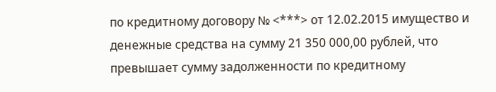по кредитному договору № <***> от 12.02.2015 имущество и денежные средства на сумму 21 350 000,00 рублей, что превышает сумму задолженности по кредитному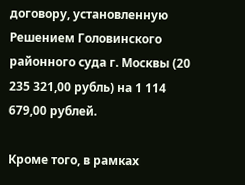договору, установленную Решением Головинского районного суда г. Москвы (20 235 321,00 рубль) на 1 114 679,00 рублей.

Кроме того, в рамках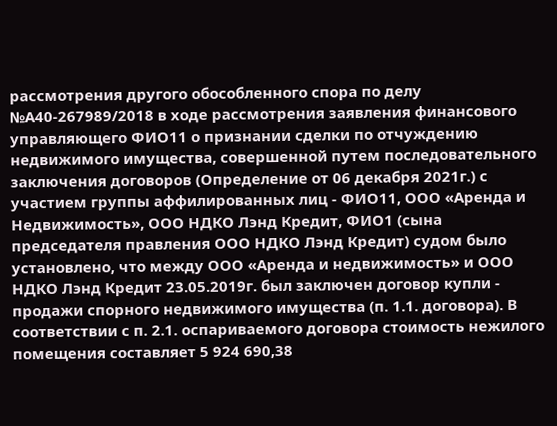рассмотрения другого обособленного спора по делу №А40-267989/2018 в ходе рассмотрения заявления финансового управляющего ФИО11 о признании сделки по отчуждению недвижимого имущества, совершенной путем последовательного заключения договоров (Определение от 06 декабря 2021г.) с участием группы аффилированных лиц - ФИО11, ООО «Аренда и Недвижимость», ООО НДКО Лэнд Кредит, ФИО1 (сына председателя правления ООО НДКО Лэнд Кредит) судом было установлено, что между ООО «Аренда и недвижимость» и ООО НДКО Лэнд Кредит 23.05.2019г. был заключен договор купли - продажи спорного недвижимого имущества (п. 1.1. договора). В соответствии с п. 2.1. оспариваемого договора стоимость нежилого помещения составляет 5 924 690,38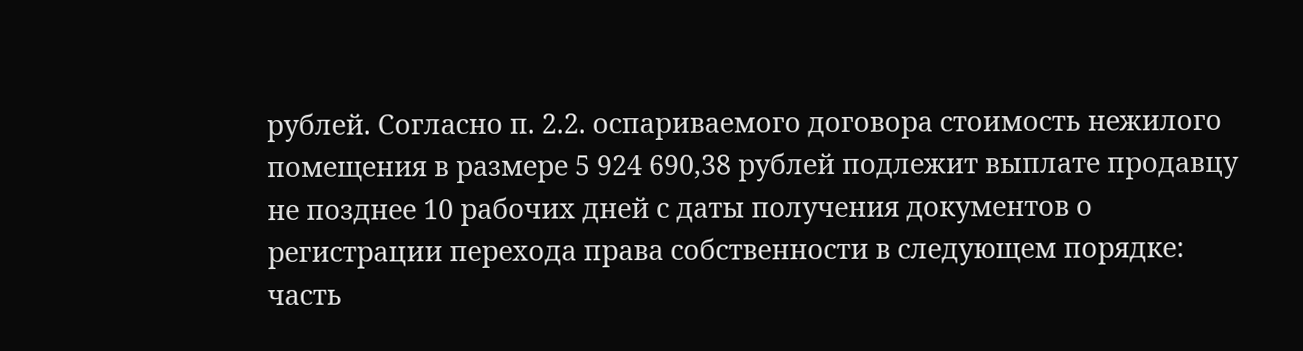рублей. Согласно п. 2.2. оспариваемого договора стоимость нежилого помещения в размере 5 924 690,38 рублей подлежит выплате продавцу не позднее 10 рабочих дней с даты получения документов о регистрации перехода права собственности в следующем порядке: часть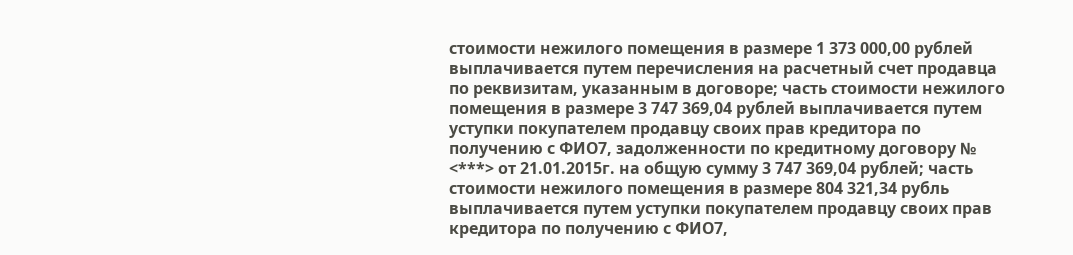стоимости нежилого помещения в размере 1 373 000,00 рублей выплачивается путем перечисления на расчетный счет продавца по реквизитам, указанным в договоре; часть стоимости нежилого помещения в размере 3 747 369,04 рублей выплачивается путем уступки покупателем продавцу своих прав кредитора по получению с ФИО7, задолженности по кредитному договору № <***> от 21.01.2015г. на общую сумму 3 747 369,04 рублей; часть стоимости нежилого помещения в размере 804 321,34 рубль выплачивается путем уступки покупателем продавцу своих прав кредитора по получению с ФИО7,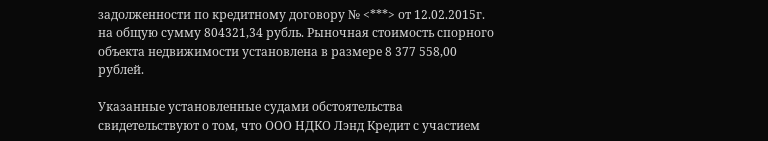задолженности по кредитному договору № <***> от 12.02.2015г. на общую сумму 804321,34 рубль. Рыночная стоимость спорного объекта недвижимости установлена в размере 8 377 558,00 рублей.

Указанные установленные судами обстоятельства свидетельствуют о том, что ООО НДКО Лэнд Кредит с участием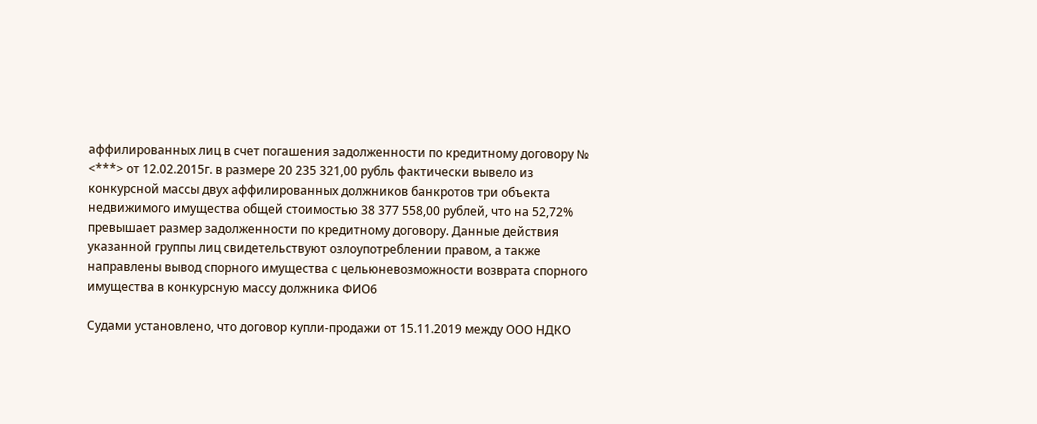аффилированных лиц в счет погашения задолженности по кредитному договору № <***> от 12.02.2015г. в размере 20 235 321,00 рубль фактически вывело из конкурсной массы двух аффилированных должников банкротов три объекта недвижимого имущества общей стоимостью 38 377 558,00 рублей, что на 52,72% превышает размер задолженности по кредитному договору. Данные действия указанной группы лиц свидетельствуют озлоупотреблении правом, а также направлены вывод спорного имущества с цельюневозможности возврата спорного имущества в конкурсную массу должника ФИО6

Судами установлено, что договор купли-продажи от 15.11.2019 между ООО НДКО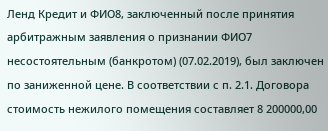Ленд Кредит и ФИО8, заключенный после принятия арбитражным заявления о признании ФИО7 несостоятельным (банкротом) (07.02.2019), был заключен по заниженной цене. В соответствии с п. 2.1. Договора стоимость нежилого помещения составляет 8 200000,00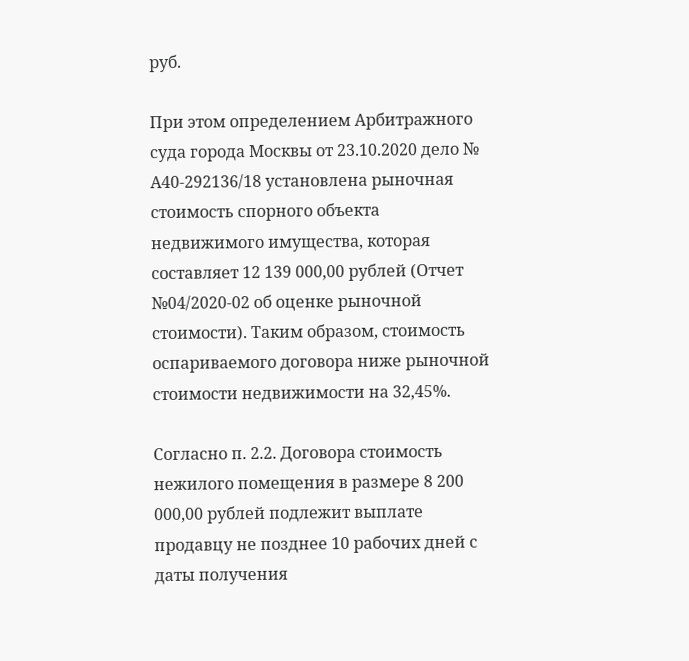руб.

При этом определением Арбитражного суда города Москвы от 23.10.2020 дело № А40-292136/18 установлена рыночная стоимость спорного объекта недвижимого имущества, которая составляет 12 139 000,00 рублей (Отчет №04/2020-02 об оценке рыночной стоимости). Таким образом, стоимость оспариваемого договора ниже рыночной стоимости недвижимости на 32,45%.

Согласно п. 2.2. Договора стоимость нежилого помещения в размере 8 200 000,00 рублей подлежит выплате продавцу не позднее 10 рабочих дней с даты получения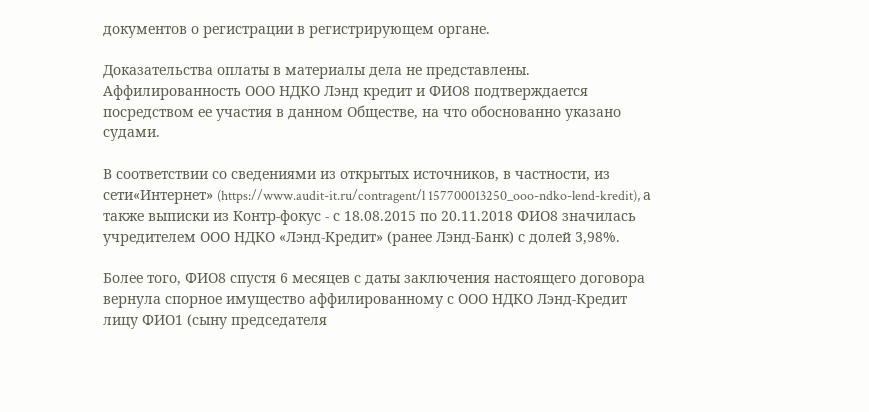документов о регистрации в регистрирующем органе.

Доказательства оплаты в материалы дела не представлены. Аффилированность ООО НДКО Лэнд кредит и ФИО8 подтверждается посредством ее участия в данном Обществе, на что обоснованно указано судами.

В соответствии со сведениями из открытых источников, в частности, из сети«Интернет» (https://www.audit-it.ru/contragent/l 157700013250_ooo-ndko-lend-kredit), а также выписки из Контр-фокус - с 18.08.2015 по 20.11.2018 ФИО8 значилась учредителем ООО НДКО «Лэнд-Кредит» (ранее Лэнд-Банк) с долей 3,98%.

Более того, ФИО8 спустя 6 месяцев с даты заключения настоящего договора вернула спорное имущество аффилированному с ООО НДКО Лэнд-Кредит лицу ФИО1 (сыну председателя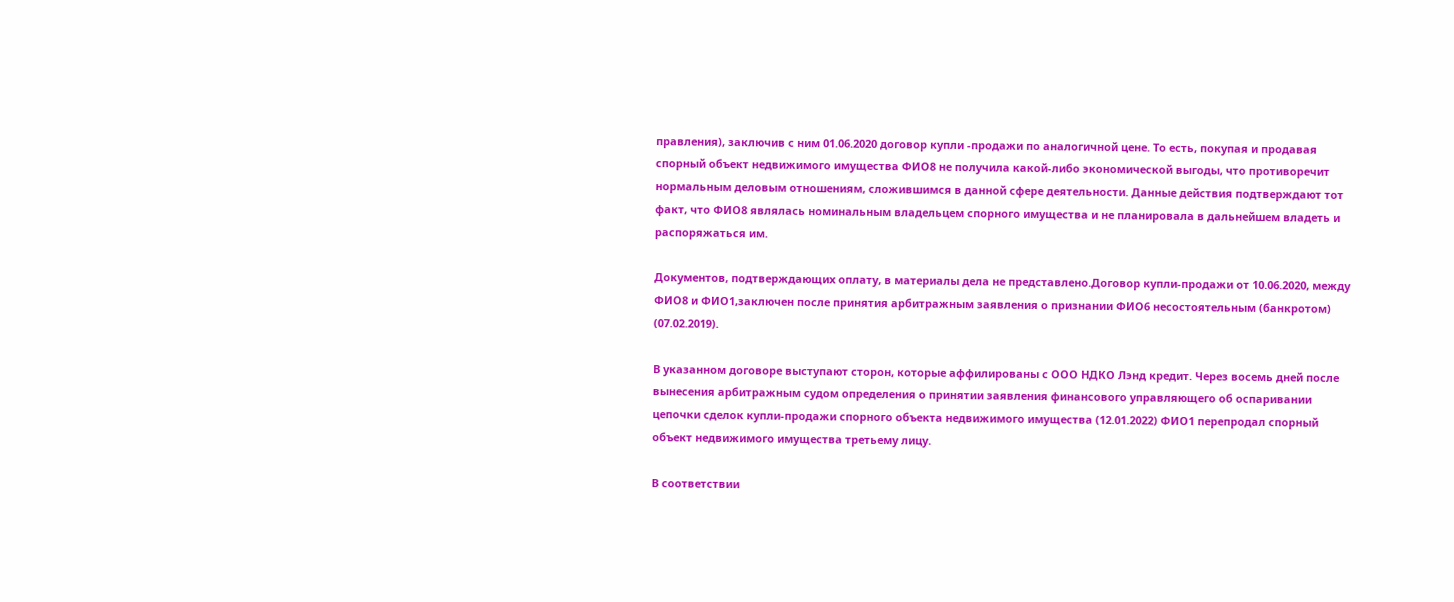правления), заключив с ним 01.06.2020 договор купли -продажи по аналогичной цене. То есть, покупая и продавая спорный объект недвижимого имущества ФИО8 не получила какой-либо экономической выгоды, что противоречит нормальным деловым отношениям, сложившимся в данной сфере деятельности. Данные действия подтверждают тот факт, что ФИО8 являлась номинальным владельцем спорного имущества и не планировала в дальнейшем владеть и распоряжаться им.

Документов, подтверждающих оплату, в материалы дела не представлено.Договор купли-продажи от 10.06.2020, между ФИО8 и ФИО1,заключен после принятия арбитражным заявления о признании ФИО6 несостоятельным (банкротом) (07.02.2019).

В указанном договоре выступают сторон, которые аффилированы с ООО НДКО Лэнд кредит. Через восемь дней после вынесения арбитражным судом определения о принятии заявления финансового управляющего об оспаривании цепочки сделок купли-продажи спорного объекта недвижимого имущества (12.01.2022) ФИО1 перепродал спорный объект недвижимого имущества третьему лицу.

В соответствии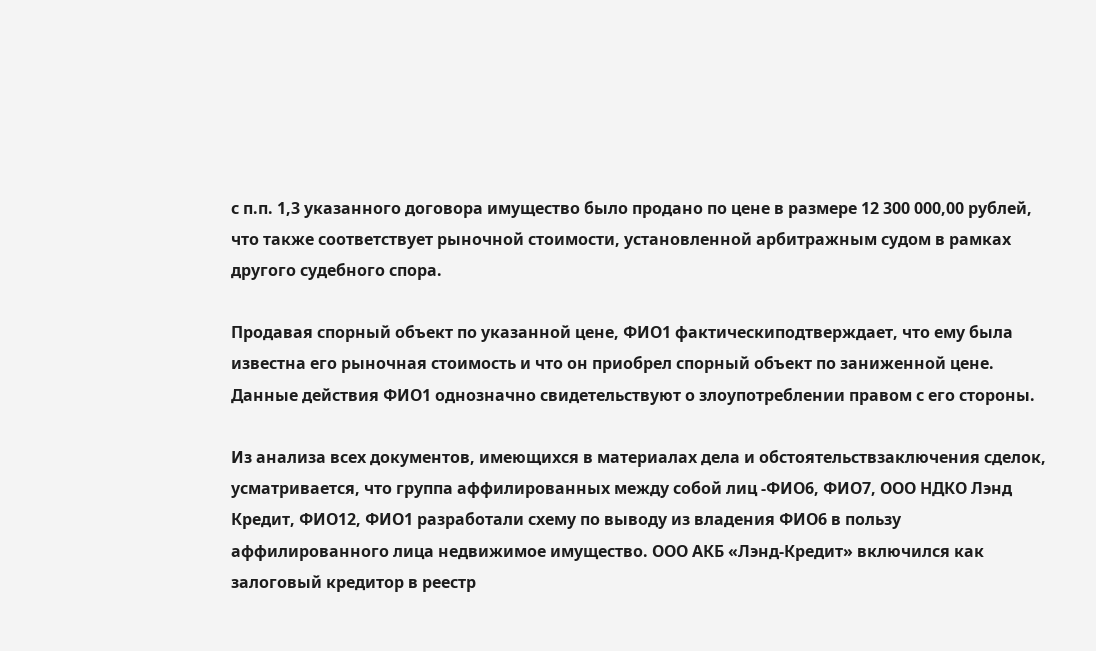с п.п. 1,3 указанного договора имущество было продано по цене в размере 12 300 000,00 рублей, что также соответствует рыночной стоимости, установленной арбитражным судом в рамках другого судебного спора.

Продавая спорный объект по указанной цене, ФИО1 фактическиподтверждает, что ему была известна его рыночная стоимость и что он приобрел спорный объект по заниженной цене. Данные действия ФИО1 однозначно свидетельствуют о злоупотреблении правом с его стороны.

Из анализа всех документов, имеющихся в материалах дела и обстоятельствзаключения сделок, усматривается, что группа аффилированных между собой лиц -ФИО6, ФИО7, ООО НДКО Лэнд Кредит, ФИО12, ФИО1 разработали схему по выводу из владения ФИО6 в пользу аффилированного лица недвижимое имущество. ООО АКБ «Лэнд-Кредит» включился как залоговый кредитор в реестр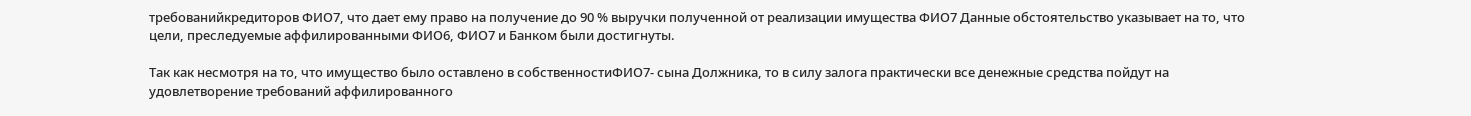требованийкредиторов ФИО7, что дает ему право на получение до 90 % выручки полученной от реализации имущества ФИО7 Данные обстоятельство указывает на то, что цели, преследуемые аффилированными ФИО6, ФИО7 и Банком были достигнуты.

Так как несмотря на то, что имущество было оставлено в собственностиФИО7- сына Должника, то в силу залога практически все денежные средства пойдут на удовлетворение требований аффилированного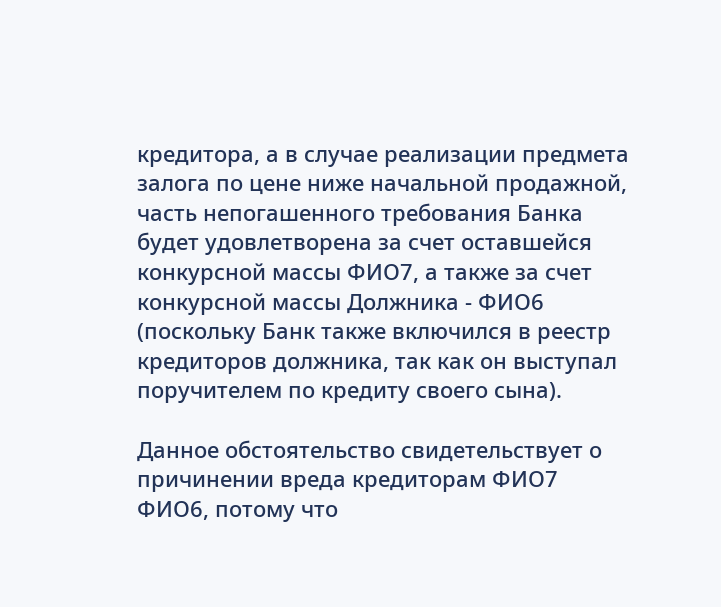кредитора, а в случае реализации предмета залога по цене ниже начальной продажной, часть непогашенного требования Банка будет удовлетворена за счет оставшейся конкурсной массы ФИО7, а также за счет конкурсной массы Должника - ФИО6 (поскольку Банк также включился в реестр кредиторов должника, так как он выступал поручителем по кредиту своего сына).

Данное обстоятельство свидетельствует о причинении вреда кредиторам ФИО7 ФИО6, потому что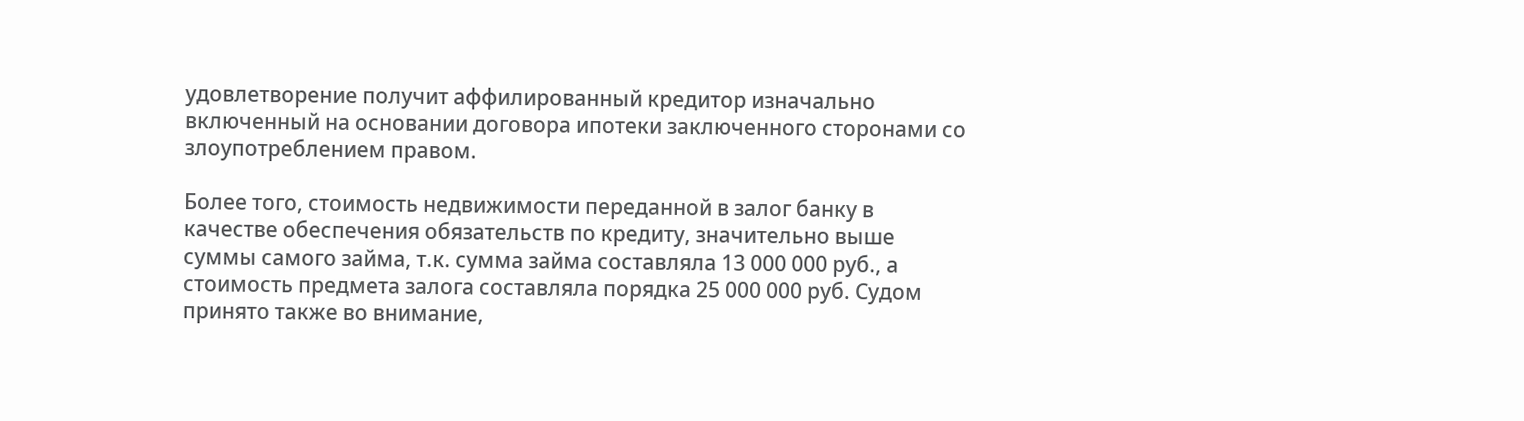удовлетворение получит аффилированный кредитор изначально включенный на основании договора ипотеки заключенного сторонами со злоупотреблением правом.

Более того, стоимость недвижимости переданной в залог банку в качестве обеспечения обязательств по кредиту, значительно выше суммы самого займа, т.к. сумма займа составляла 13 000 000 руб., а стоимость предмета залога составляла порядка 25 000 000 руб. Судом принято также во внимание,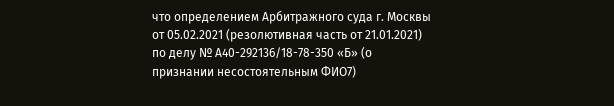что определением Арбитражного суда г. Москвы от 05.02.2021 (резолютивная часть от 21.01.2021) по делу № А40-292136/18-78-350 «Б» (о признании несостоятельным ФИО7)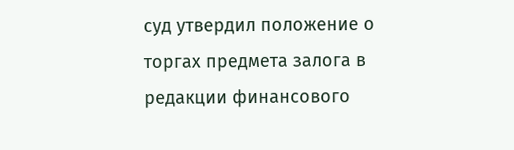суд утвердил положение о торгах предмета залога в редакции финансового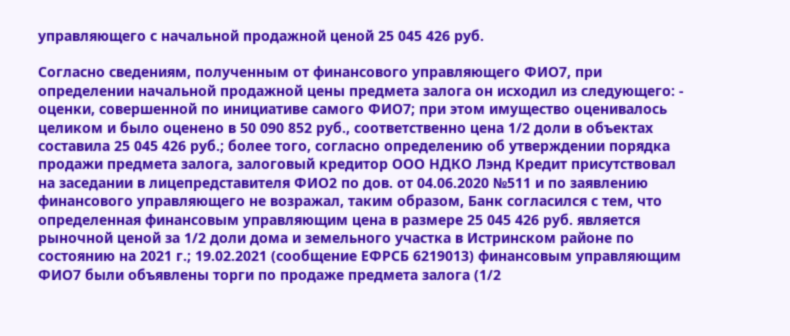управляющего с начальной продажной ценой 25 045 426 руб.

Согласно сведениям, полученным от финансового управляющего ФИО7, при определении начальной продажной цены предмета залога он исходил из следующего: - оценки, совершенной по инициативе самого ФИО7; при этом имущество оценивалось целиком и было оценено в 50 090 852 руб., соответственно цена 1/2 доли в объектах составила 25 045 426 руб.; более того, согласно определению об утверждении порядка продажи предмета залога, залоговый кредитор ООО НДКО Лэнд Кредит присутствовал на заседании в лицепредставителя ФИО2 по дов. от 04.06.2020 №511 и по заявлению финансового управляющего не возражал, таким образом, Банк согласился с тем, что определенная финансовым управляющим цена в размере 25 045 426 руб. является рыночной ценой за 1/2 доли дома и земельного участка в Истринском районе по состоянию на 2021 г.; 19.02.2021 (сообщение ЕФРСБ 6219013) финансовым управляющим ФИО7 были объявлены торги по продаже предмета залога (1/2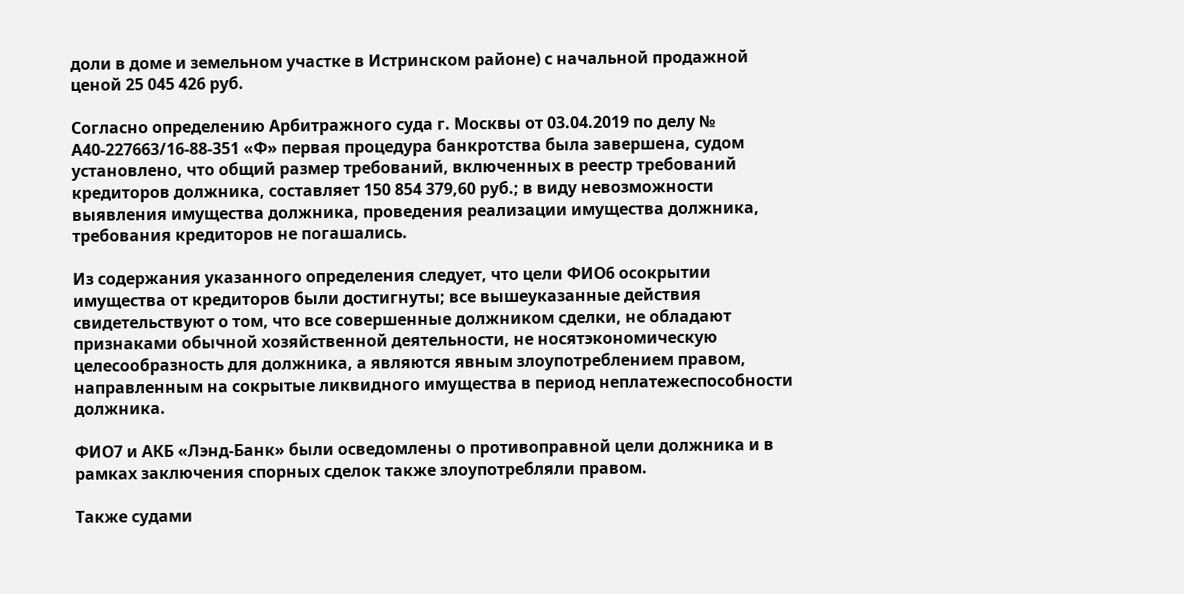доли в доме и земельном участке в Истринском районе) с начальной продажной ценой 25 045 426 руб.

Согласно определению Арбитражного суда г. Москвы от 03.04.2019 по делу № А40-227663/16-88-351 «Ф» первая процедура банкротства была завершена, судом установлено, что общий размер требований, включенных в реестр требований кредиторов должника, составляет 150 854 379,60 руб.; в виду невозможности выявления имущества должника, проведения реализации имущества должника, требования кредиторов не погашались.

Из содержания указанного определения следует, что цели ФИО6 осокрытии имущества от кредиторов были достигнуты; все вышеуказанные действия свидетельствуют о том, что все совершенные должником сделки, не обладают признаками обычной хозяйственной деятельности, не носятэкономическую целесообразность для должника, а являются явным злоупотреблением правом, направленным на сокрытые ликвидного имущества в период неплатежеспособности должника.

ФИО7 и АКБ «Лэнд-Банк» были осведомлены о противоправной цели должника и в рамках заключения спорных сделок также злоупотребляли правом.

Также судами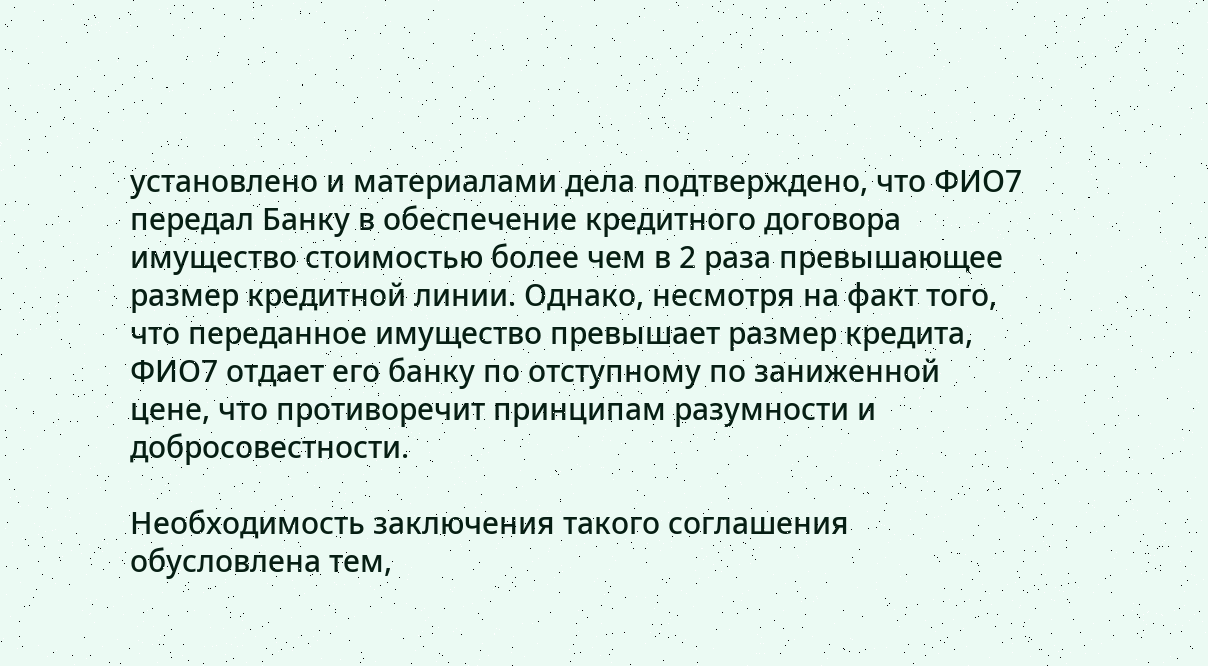установлено и материалами дела подтверждено, что ФИО7 передал Банку в обеспечение кредитного договора имущество стоимостью более чем в 2 раза превышающее размер кредитной линии. Однако, несмотря на факт того, что переданное имущество превышает размер кредита, ФИО7 отдает его банку по отступному по заниженной цене, что противоречит принципам разумности и добросовестности.

Необходимость заключения такого соглашения обусловлена тем,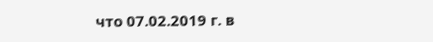что 07.02.2019 г. в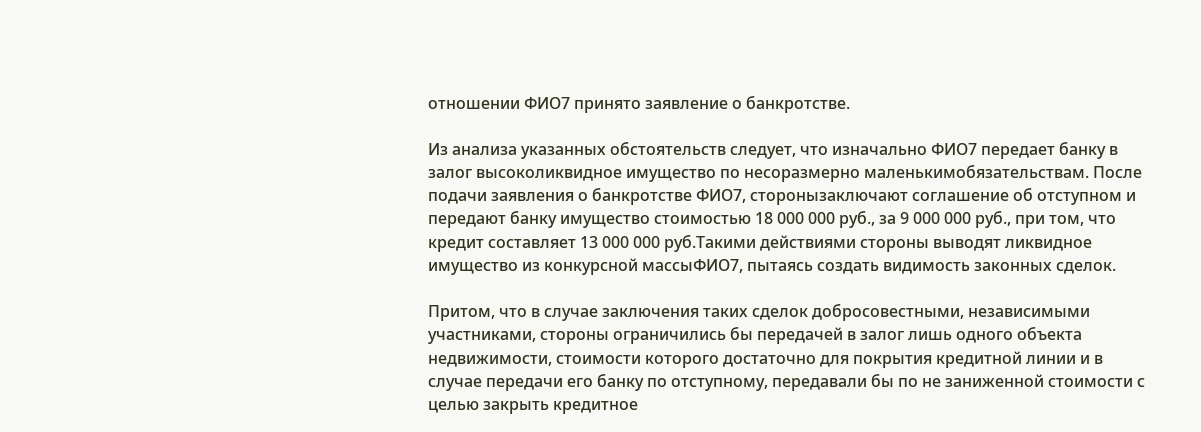отношении ФИО7 принято заявление о банкротстве.

Из анализа указанных обстоятельств следует, что изначально ФИО7 передает банку в залог высоколиквидное имущество по несоразмерно маленькимобязательствам. После подачи заявления о банкротстве ФИО7, сторонызаключают соглашение об отступном и передают банку имущество стоимостью 18 000 000 руб., за 9 000 000 руб., при том, что кредит составляет 13 000 000 руб.Такими действиями стороны выводят ликвидное имущество из конкурсной массыФИО7, пытаясь создать видимость законных сделок.

Притом, что в случае заключения таких сделок добросовестными, независимыми участниками, стороны ограничились бы передачей в залог лишь одного объекта недвижимости, стоимости которого достаточно для покрытия кредитной линии и в случае передачи его банку по отступному, передавали бы по не заниженной стоимости с целью закрыть кредитное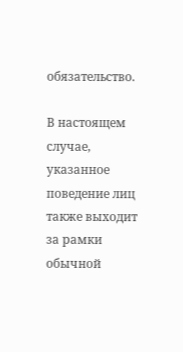обязательство.

В настоящем случае, указанное поведение лиц также выходит за рамки обычной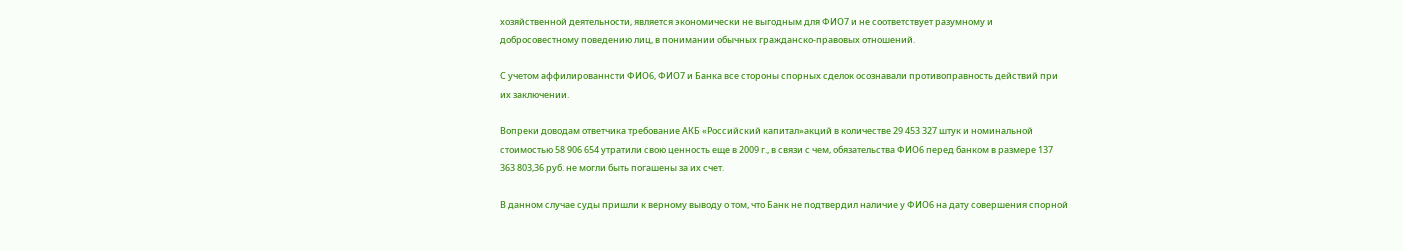хозяйственной деятельности, является экономически не выгодным для ФИО7 и не соответствует разумному и добросовестному поведению лиц, в понимании обычных гражданско-правовых отношений.

С учетом аффилированнсти ФИО6, ФИО7 и Банка все стороны спорных сделок осознавали противоправность действий при их заключении.

Вопреки доводам ответчика требование АКБ «Российский капитал»акций в количестве 29 453 327 штук и номинальной стоимостью 58 906 654 утратили свою ценность еще в 2009 г., в связи с чем, обязательства ФИО6 перед банком в размере 137 363 803,36 руб. не могли быть погашены за их счет.

В данном случае суды пришли к верному выводу о том, что Банк не подтвердил наличие у ФИО6 на дату совершения спорной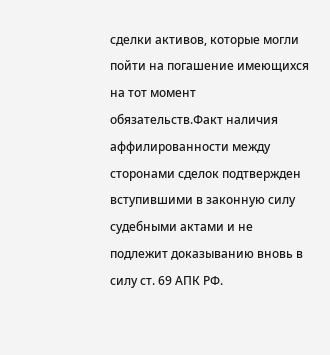сделки активов, которые могли пойти на погашение имеющихся на тот момент обязательств.Факт наличия аффилированности между сторонами сделок подтвержден вступившими в законную силу судебными актами и не подлежит доказыванию вновь в силу ст. 69 АПК РФ.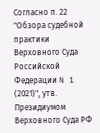Согласно п. 22 "Обзора судебной практики Верховного Суда Российской Федерации N 1 (2021)", утв. Президиумом Верховного Суда РФ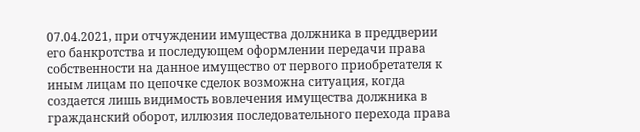07.04.2021, при отчуждении имущества должника в преддверии его банкротства и последующем оформлении передачи права собственности на данное имущество от первого приобретателя к иным лицам по цепочке сделок возможна ситуация, когда создается лишь видимость вовлечения имущества должника в гражданский оборот, иллюзия последовательного перехода права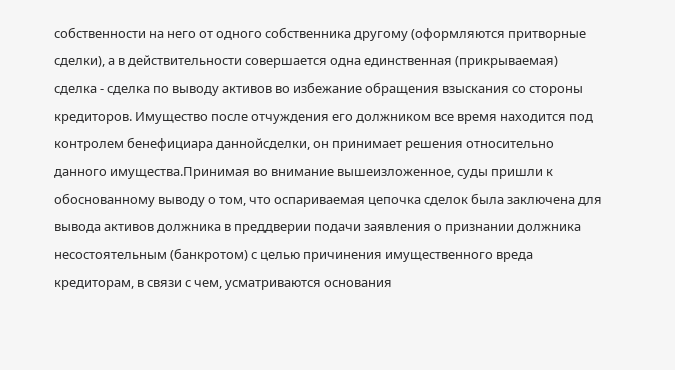собственности на него от одного собственника другому (оформляются притворные сделки), а в действительности совершается одна единственная (прикрываемая) сделка - сделка по выводу активов во избежание обращения взыскания со стороны кредиторов. Имущество после отчуждения его должником все время находится под контролем бенефициара даннойсделки, он принимает решения относительно данного имущества.Принимая во внимание вышеизложенное, суды пришли к обоснованному выводу о том, что оспариваемая цепочка сделок была заключена для вывода активов должника в преддверии подачи заявления о признании должника несостоятельным (банкротом) с целью причинения имущественного вреда кредиторам, в связи с чем, усматриваются основания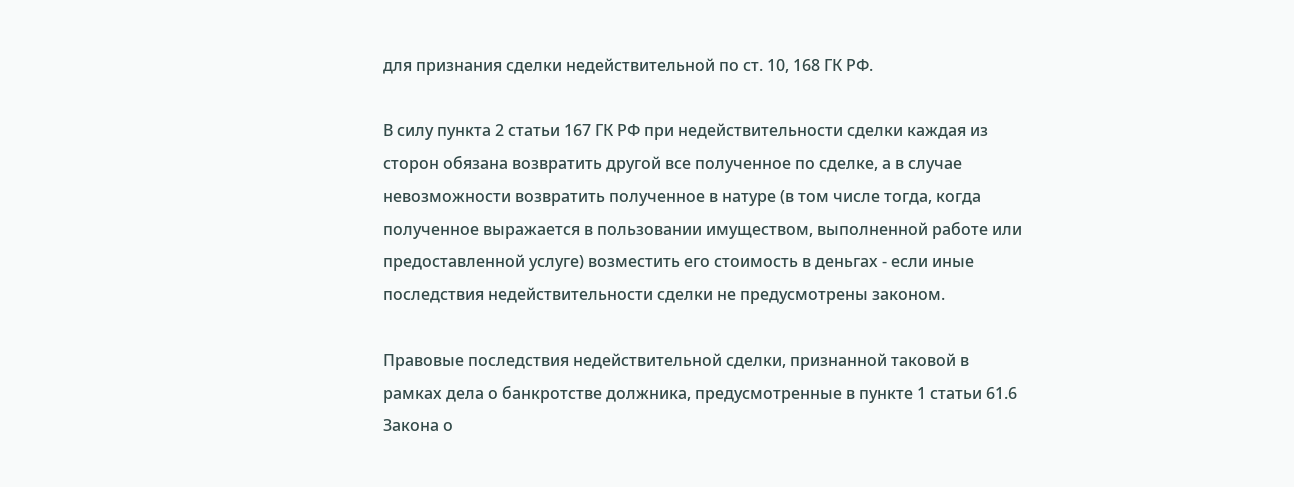для признания сделки недействительной по ст. 10, 168 ГК РФ.

В силу пункта 2 статьи 167 ГК РФ при недействительности сделки каждая из сторон обязана возвратить другой все полученное по сделке, а в случае невозможности возвратить полученное в натуре (в том числе тогда, когда полученное выражается в пользовании имуществом, выполненной работе или предоставленной услуге) возместить его стоимость в деньгах - если иные последствия недействительности сделки не предусмотрены законом.

Правовые последствия недействительной сделки, признанной таковой в рамках дела о банкротстве должника, предусмотренные в пункте 1 статьи 61.6 Закона о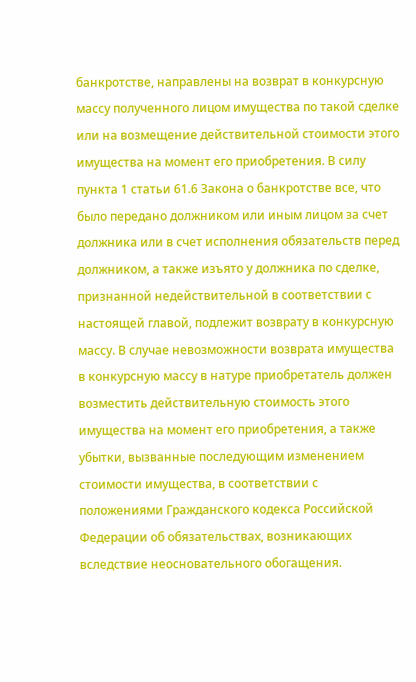банкротстве, направлены на возврат в конкурсную массу полученного лицом имущества по такой сделке или на возмещение действительной стоимости этого имущества на момент его приобретения. В силу пункта 1 статьи 61.6 Закона о банкротстве все, что было передано должником или иным лицом за счет должника или в счет исполнения обязательств перед должником, а также изъято у должника по сделке, признанной недействительной в соответствии с настоящей главой, подлежит возврату в конкурсную массу. В случае невозможности возврата имущества в конкурсную массу в натуре приобретатель должен возместить действительную стоимость этого имущества на момент его приобретения, а также убытки, вызванные последующим изменением стоимости имущества, в соответствии с положениями Гражданского кодекса Российской Федерации об обязательствах, возникающих вследствие неосновательного обогащения.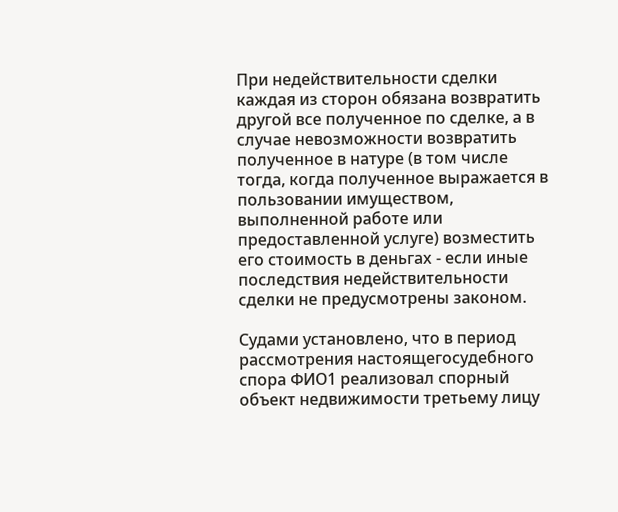При недействительности сделки каждая из сторон обязана возвратить другой все полученное по сделке, а в случае невозможности возвратить полученное в натуре (в том числе тогда, когда полученное выражается в пользовании имуществом, выполненной работе или предоставленной услуге) возместить его стоимость в деньгах - если иные последствия недействительности сделки не предусмотрены законом.

Судами установлено, что в период рассмотрения настоящегосудебного спора ФИО1 реализовал спорный объект недвижимости третьему лицу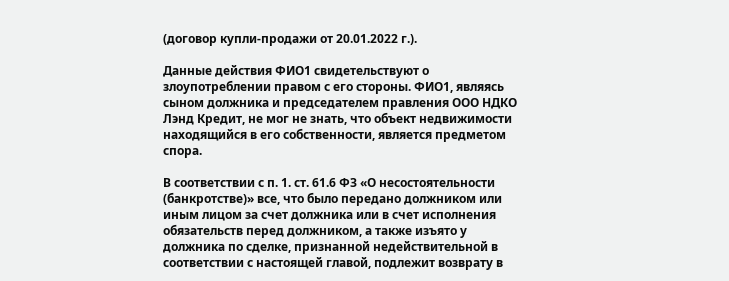(договор купли-продажи от 20.01.2022 г.).

Данные действия ФИО1 свидетельствуют о злоупотреблении правом с его стороны. ФИО1, являясь сыном должника и председателем правления ООО НДКО Лэнд Кредит, не мог не знать, что объект недвижимости находящийся в его собственности, является предметом спора.

В соответствии с п. 1. ст. 61.6 ФЗ «О несостоятельности (банкротстве)» все, что было передано должником или иным лицом за счет должника или в счет исполнения обязательств перед должником, а также изъято у должника по сделке, признанной недействительной в соответствии с настоящей главой, подлежит возврату в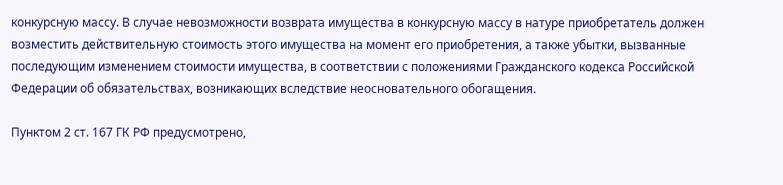конкурсную массу. В случае невозможности возврата имущества в конкурсную массу в натуре приобретатель должен возместить действительную стоимость этого имущества на момент его приобретения, а также убытки, вызванные последующим изменением стоимости имущества, в соответствии с положениями Гражданского кодекса Российской Федерации об обязательствах, возникающих вследствие неосновательного обогащения.

Пунктом 2 ст. 167 ГК РФ предусмотрено,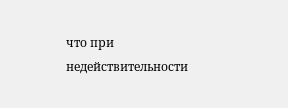что при недействительности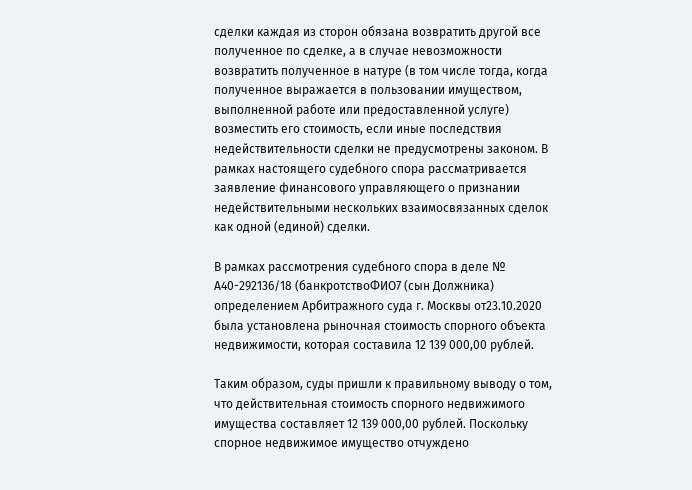сделки каждая из сторон обязана возвратить другой все полученное по сделке, а в случае невозможности возвратить полученное в натуре (в том числе тогда, когда полученное выражается в пользовании имуществом, выполненной работе или предоставленной услуге) возместить его стоимость, если иные последствия недействительности сделки не предусмотрены законом. В рамках настоящего судебного спора рассматривается заявление финансового управляющего о признании недействительными нескольких взаимосвязанных сделок как одной (единой) сделки.

В рамках рассмотрения судебного спора в деле № А40-292136/18 (банкротствоФИО7 (сын Должника) определением Арбитражного суда г. Москвы от23.10.2020 была установлена рыночная стоимость спорного объекта недвижимости, которая составила 12 139 000,00 рублей.

Таким образом, суды пришли к правильному выводу о том, что действительная стоимость спорного недвижимого имущества составляет 12 139 000,00 рублей. Поскольку спорное недвижимое имущество отчуждено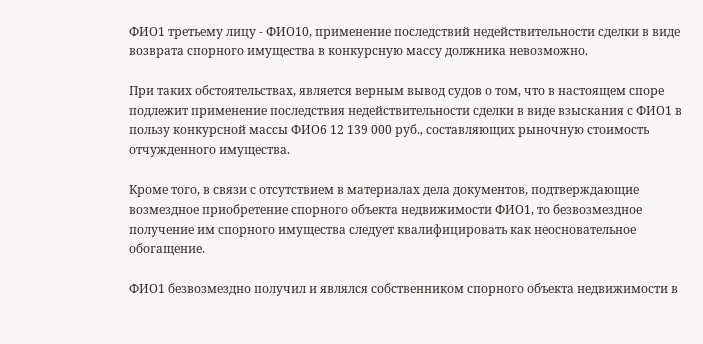ФИО1 третьему лицу - ФИО10, применение последствий недействительности сделки в виде возврата спорного имущества в конкурсную массу должника невозможно.

При таких обстоятельствах, является верным вывод судов о том, что в настоящем споре подлежит применение последствия недействительности сделки в виде взыскания с ФИО1 в пользу конкурсной массы ФИО6 12 139 000 руб., составляющих рыночную стоимость отчужденного имущества.

Кроме того, в связи с отсутствием в материалах дела документов, подтверждающие возмездное приобретение спорного объекта недвижимости ФИО1, то безвозмездное получение им спорного имущества следует квалифицировать как неосновательное обогащение.

ФИО1 безвозмездно получил и являлся собственником спорного объекта недвижимости в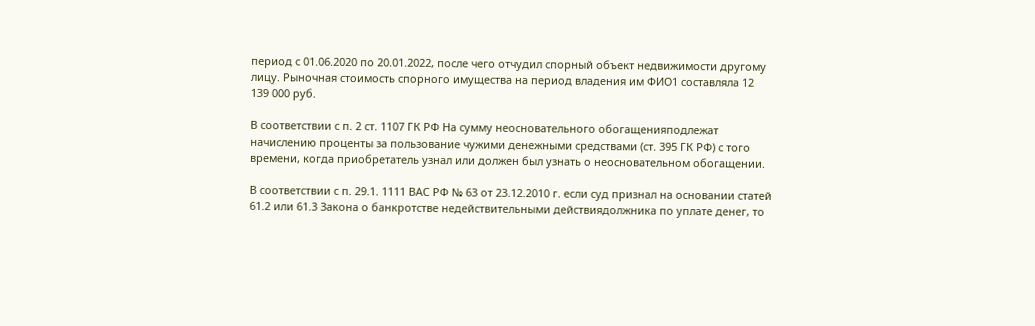период с 01.06.2020 по 20.01.2022, после чего отчудил спорный объект недвижимости другому лицу. Рыночная стоимость спорного имущества на период владения им ФИО1 составляла 12 139 000 руб.

В соответствии с п. 2 ст. 1107 ГК РФ На сумму неосновательного обогащенияподлежат начислению проценты за пользование чужими денежными средствами (ст. 395 ГК РФ) с того времени, когда приобретатель узнал или должен был узнать о неосновательном обогащении.

В соответствии с п. 29.1. 1111 ВАС РФ № 63 от 23.12.2010 г. если суд признал на основании статей 61.2 или 61.3 Закона о банкротстве недействительными действиядолжника по уплате денег, то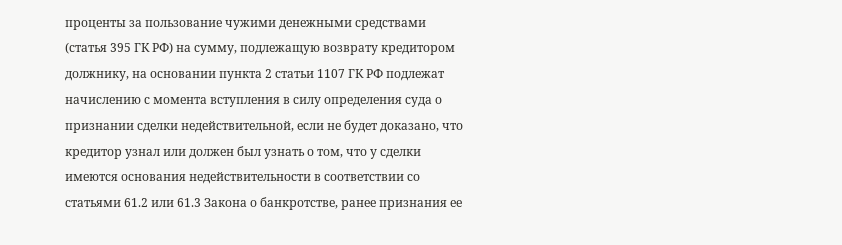проценты за пользование чужими денежными средствами (статья 395 ГК РФ) на сумму, подлежащую возврату кредитором должнику, на основании пункта 2 статьи 1107 ГК РФ подлежат начислению с момента вступления в силу определения суда о признании сделки недействительной, если не будет доказано, что кредитор узнал или должен был узнать о том, что у сделки имеются основания недействительности в соответствии со статьями 61.2 или 61.3 Закона о банкротстве, ранее признания ее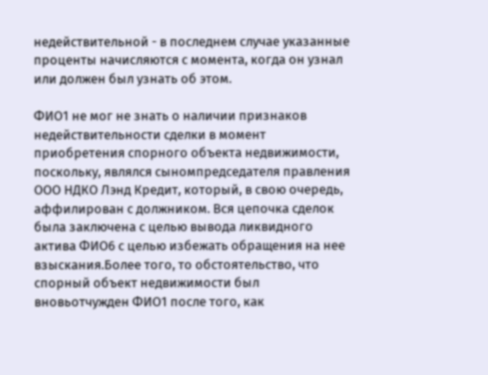недействительной - в последнем случае указанные проценты начисляются с момента, когда он узнал или должен был узнать об этом.

ФИО1 не мог не знать о наличии признаков недействительности сделки в момент приобретения спорного объекта недвижимости, поскольку, являлся сыномпредседателя правления ООО НДКО Лэнд Кредит, который, в свою очередь, аффилирован с должником. Вся цепочка сделок была заключена с целью вывода ликвидного актива ФИО6 с целью избежать обращения на нее взыскания.Более того, то обстоятельство, что спорный объект недвижимости был вновьотчужден ФИО1 после того, как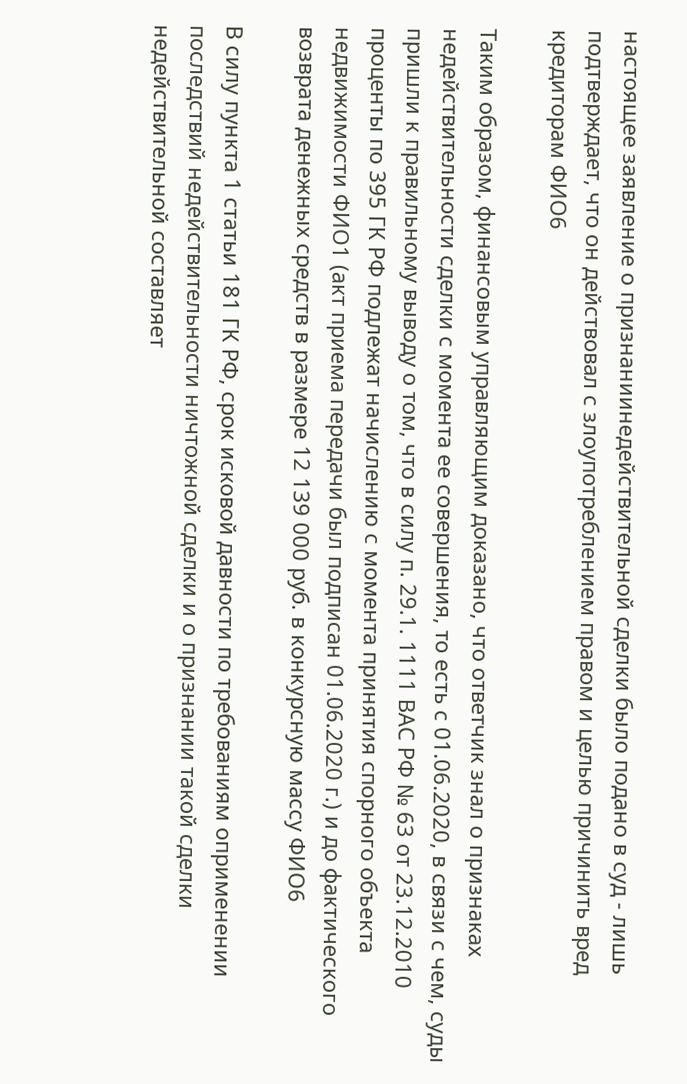настоящее заявление о признаниинедействительной сделки было подано в суд - лишь подтверждает, что он действовал с злоупотреблением правом и целью причинить вред кредиторам ФИО6

Таким образом, финансовым управляющим доказано, что ответчик знал о признаках недействительности сделки с момента ее совершения, то есть с 01.06.2020, в связи с чем, суды пришли к правильному выводу о том, что в силу п. 29.1. 1111 ВАС РФ № 63 от 23.12.2010 проценты по 395 ГК РФ подлежат начислению с момента принятия спорного объекта недвижимости ФИО1 (акт приема передачи был подписан 01.06.2020 г.) и до фактического возврата денежных средств в размере 12 139 000 руб. в конкурсную массу ФИО6

В силу пункта 1 статьи 181 ГК РФ, срок исковой давности по требованиям оприменении последствий недействительности ничтожной сделки и о признании такой сделки недействительной составляет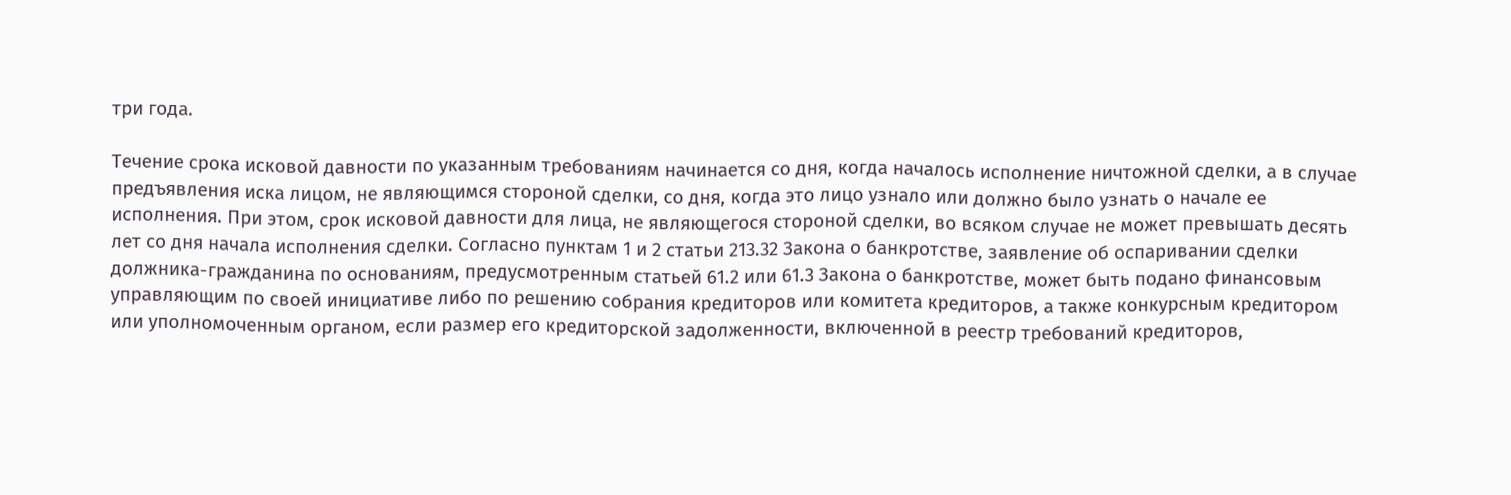три года.

Течение срока исковой давности по указанным требованиям начинается со дня, когда началось исполнение ничтожной сделки, а в случае предъявления иска лицом, не являющимся стороной сделки, со дня, когда это лицо узнало или должно было узнать о начале ее исполнения. При этом, срок исковой давности для лица, не являющегося стороной сделки, во всяком случае не может превышать десять лет со дня начала исполнения сделки. Согласно пунктам 1 и 2 статьи 213.32 Закона о банкротстве, заявление об оспаривании сделки должника-гражданина по основаниям, предусмотренным статьей 61.2 или 61.3 Закона о банкротстве, может быть подано финансовым управляющим по своей инициативе либо по решению собрания кредиторов или комитета кредиторов, а также конкурсным кредитором или уполномоченным органом, если размер его кредиторской задолженности, включенной в реестр требований кредиторов,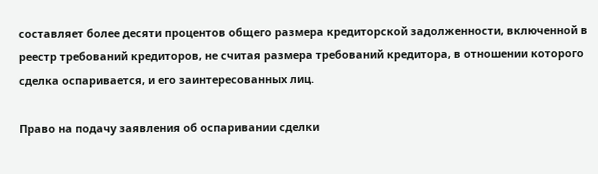составляет более десяти процентов общего размера кредиторской задолженности, включенной в реестр требований кредиторов, не считая размера требований кредитора, в отношении которого сделка оспаривается, и его заинтересованных лиц.

Право на подачу заявления об оспаривании сделки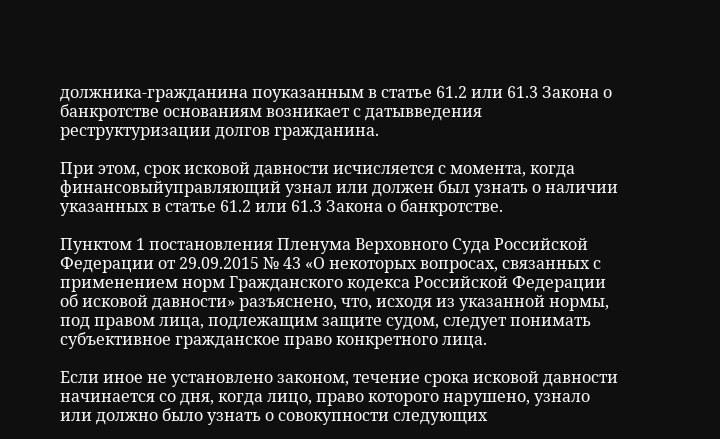должника-гражданина поуказанным в статье 61.2 или 61.3 Закона о банкротстве основаниям возникает с датывведения реструктуризации долгов гражданина.

При этом, срок исковой давности исчисляется с момента, когда финансовыйуправляющий узнал или должен был узнать о наличии указанных в статье 61.2 или 61.3 Закона о банкротстве.

Пунктом 1 постановления Пленума Верховного Суда Российской Федерации от 29.09.2015 № 43 «О некоторых вопросах, связанных с применением норм Гражданского кодекса Российской Федерации об исковой давности» разъяснено, что, исходя из указанной нормы, под правом лица, подлежащим защите судом, следует понимать субъективное гражданское право конкретного лица.

Если иное не установлено законом, течение срока исковой давности начинается со дня, когда лицо, право которого нарушено, узнало или должно было узнать о совокупности следующих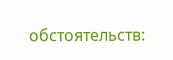обстоятельств: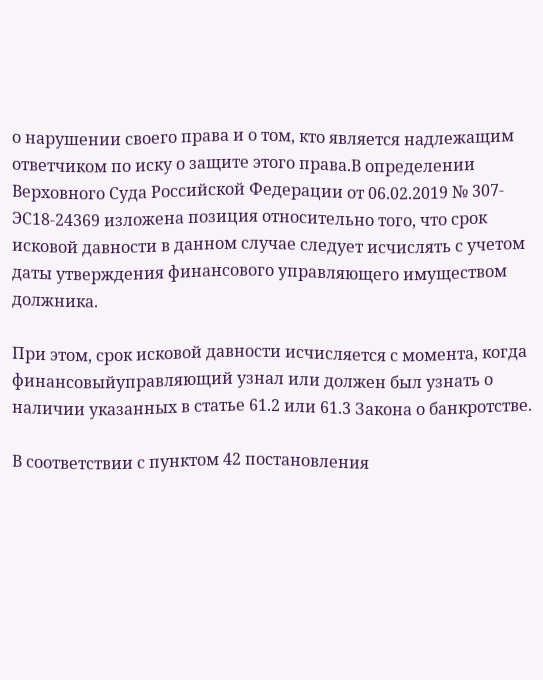о нарушении своего права и о том, кто является надлежащим ответчиком по иску о защите этого права.В определении Верховного Суда Российской Федерации от 06.02.2019 № 307-ЭС18-24369 изложена позиция относительно того, что срок исковой давности в данном случае следует исчислять с учетом даты утверждения финансового управляющего имуществом должника.

При этом, срок исковой давности исчисляется с момента, когда финансовыйуправляющий узнал или должен был узнать о наличии указанных в статье 61.2 или 61.3 Закона о банкротстве.

В соответствии с пунктом 42 постановления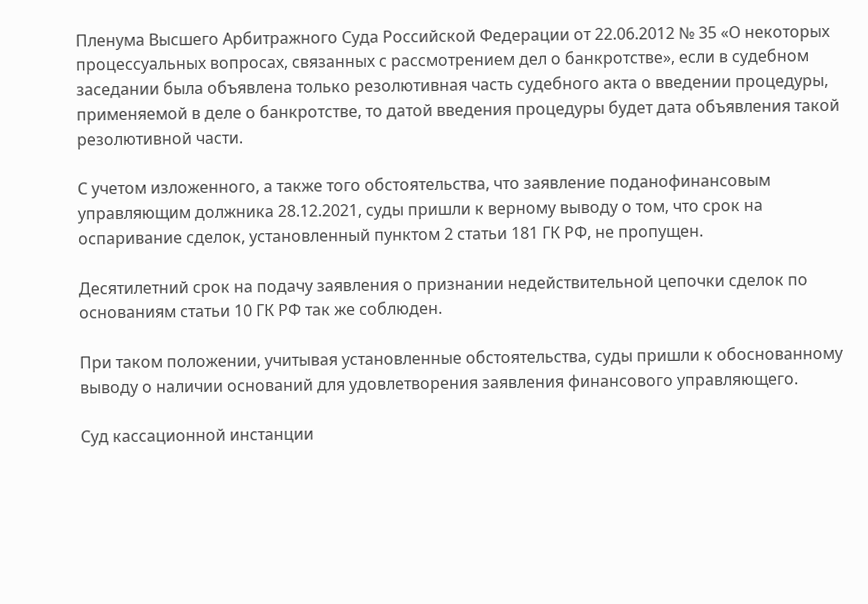Пленума Высшего Арбитражного Суда Российской Федерации от 22.06.2012 № 35 «О некоторых процессуальных вопросах, связанных с рассмотрением дел о банкротстве», если в судебном заседании была объявлена только резолютивная часть судебного акта о введении процедуры, применяемой в деле о банкротстве, то датой введения процедуры будет дата объявления такой резолютивной части.

С учетом изложенного, а также того обстоятельства, что заявление поданофинансовым управляющим должника 28.12.2021, суды пришли к верному выводу о том, что срок на оспаривание сделок, установленный пунктом 2 статьи 181 ГК РФ, не пропущен.

Десятилетний срок на подачу заявления о признании недействительной цепочки сделок по основаниям статьи 10 ГК РФ так же соблюден.

При таком положении, учитывая установленные обстоятельства, суды пришли к обоснованному выводу о наличии оснований для удовлетворения заявления финансового управляющего.

Суд кассационной инстанции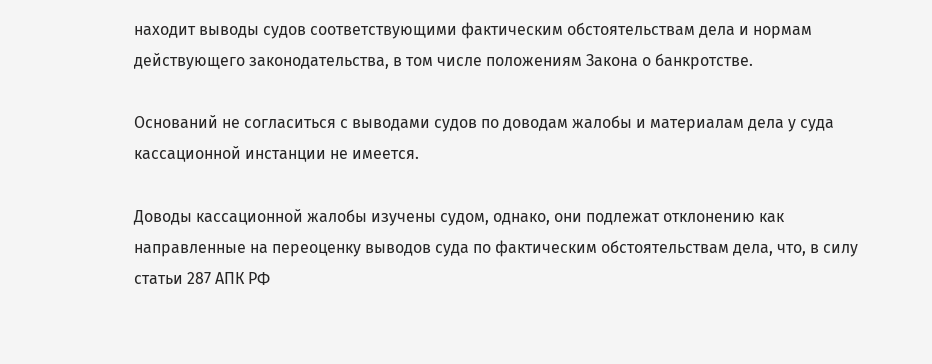находит выводы судов соответствующими фактическим обстоятельствам дела и нормам действующего законодательства, в том числе положениям Закона о банкротстве.

Оснований не согласиться с выводами судов по доводам жалобы и материалам дела у суда кассационной инстанции не имеется.

Доводы кассационной жалобы изучены судом, однако, они подлежат отклонению как направленные на переоценку выводов суда по фактическим обстоятельствам дела, что, в силу статьи 287 АПК РФ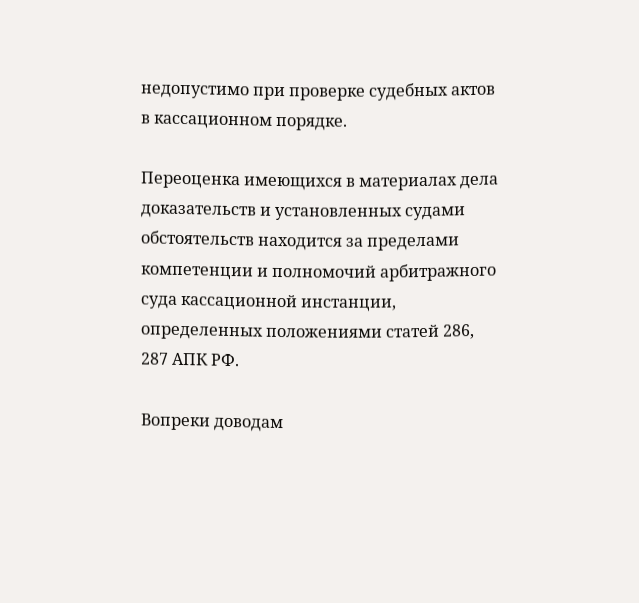недопустимо при проверке судебных актов в кассационном порядке.

Переоценка имеющихся в материалах дела доказательств и установленных судами обстоятельств находится за пределами компетенции и полномочий арбитражного суда кассационной инстанции, определенных положениями статей 286, 287 АПК РФ.

Вопреки доводам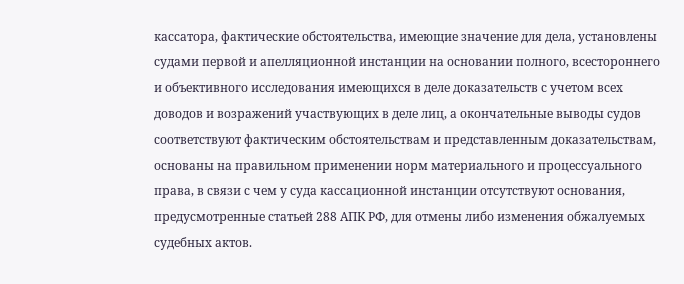кассатора, фактические обстоятельства, имеющие значение для дела, установлены судами первой и апелляционной инстанции на основании полного, всестороннего и объективного исследования имеющихся в деле доказательств с учетом всех доводов и возражений участвующих в деле лиц, а окончательные выводы судов соответствуют фактическим обстоятельствам и представленным доказательствам, основаны на правильном применении норм материального и процессуального права, в связи с чем у суда кассационной инстанции отсутствуют основания, предусмотренные статьей 288 АПК РФ, для отмены либо изменения обжалуемых судебных актов.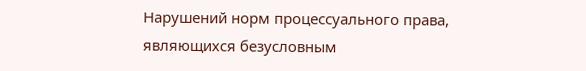Нарушений норм процессуального права, являющихся безусловным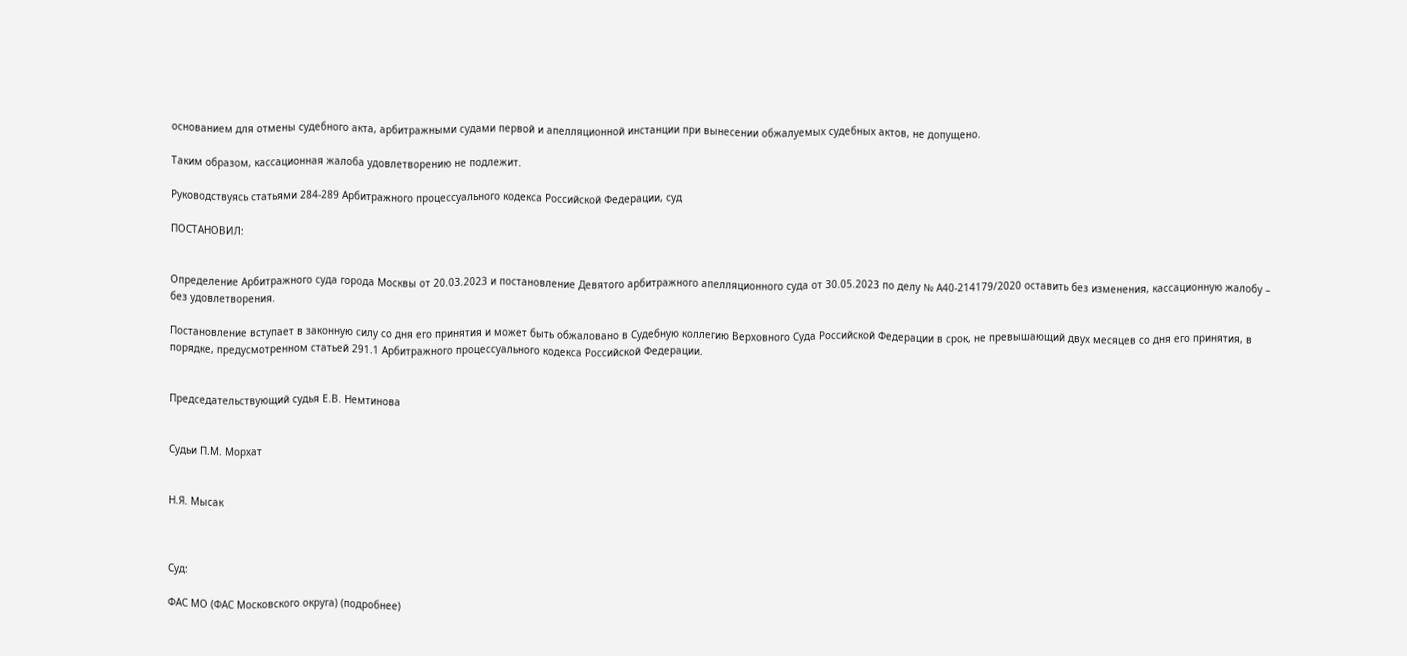основанием для отмены судебного акта, арбитражными судами первой и апелляционной инстанции при вынесении обжалуемых судебных актов, не допущено.

Таким образом, кассационная жалоба удовлетворению не подлежит.

Руководствуясь статьями 284-289 Арбитражного процессуального кодекса Российской Федерации, суд

ПОСТАНОВИЛ:


Определение Арбитражного суда города Москвы от 20.03.2023 и постановление Девятого арбитражного апелляционного суда от 30.05.2023 по делу № А40-214179/2020 оставить без изменения, кассационную жалобу – без удовлетворения.

Постановление вступает в законную силу со дня его принятия и может быть обжаловано в Судебную коллегию Верховного Суда Российской Федерации в срок, не превышающий двух месяцев со дня его принятия, в порядке, предусмотренном статьей 291.1 Арбитражного процессуального кодекса Российской Федерации.


Председательствующий судья Е.В. Немтинова


Судьи П.М. Морхат


Н.Я. Мысак



Суд:

ФАС МО (ФАС Московского округа) (подробнее)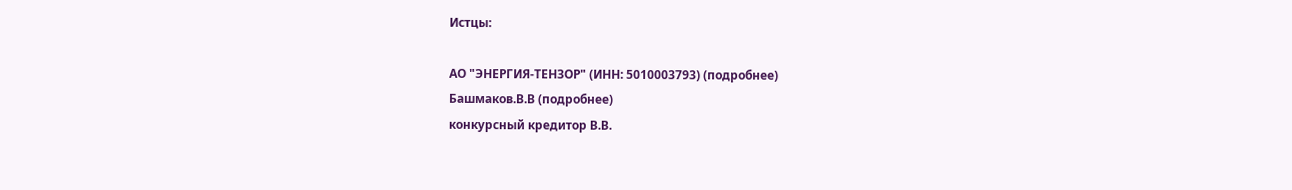Истцы:

АО "ЭНЕРГИЯ-ТЕНЗОР" (ИНН: 5010003793) (подробнее)
Башмаков.В.В (подробнее)
конкурсный кредитор В.В.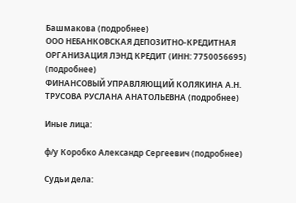Башмакова (подробнее)
ООО НЕБАНКОВСКАЯ ДЕПОЗИТНО-КРЕДИТНАЯ ОРГАНИЗАЦИЯ ЛЭНД КРЕДИТ (ИНН: 7750056695) (подробнее)
ФИНАНСОВЫЙ УПРАВЛЯЮЩИЙ КОЛЯКИНА А.Н. ТРУСОВА РУСЛАНА АНАТОЛЬЕВНА (подробнее)

Иные лица:

ф/у Коробко Александр Сергеевич (подробнее)

Судьи дела: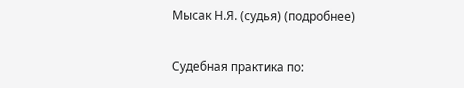Мысак Н.Я. (судья) (подробнее)


Судебная практика по: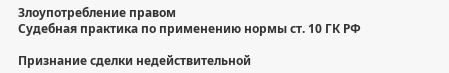Злоупотребление правом
Судебная практика по применению нормы ст. 10 ГК РФ

Признание сделки недействительной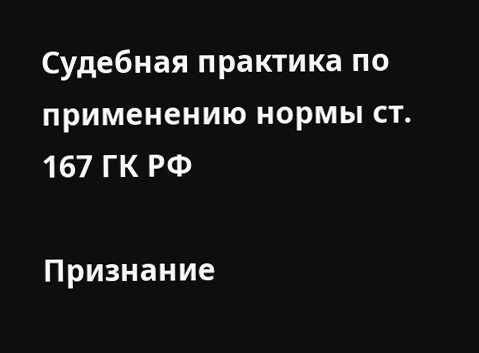Судебная практика по применению нормы ст. 167 ГК РФ

Признание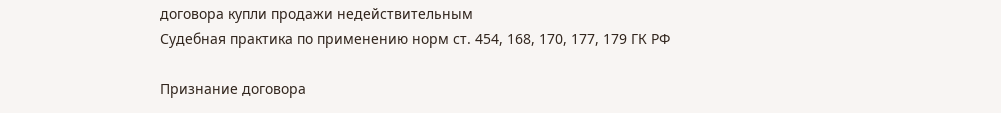договора купли продажи недействительным
Судебная практика по применению норм ст. 454, 168, 170, 177, 179 ГК РФ

Признание договора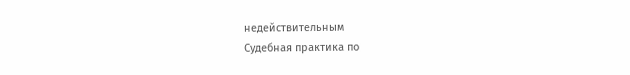недействительным
Судебная практика по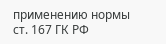применению нормы ст. 167 ГК РФ